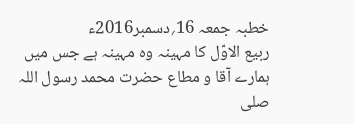خطبہ جمعہ 16؍دسمبر2016ء
ربیع الاوّل کا مہینہ وہ مہینہ ہے جس میں ہمارے آقا و مطاع حضرت محمد رسول اللہ صلی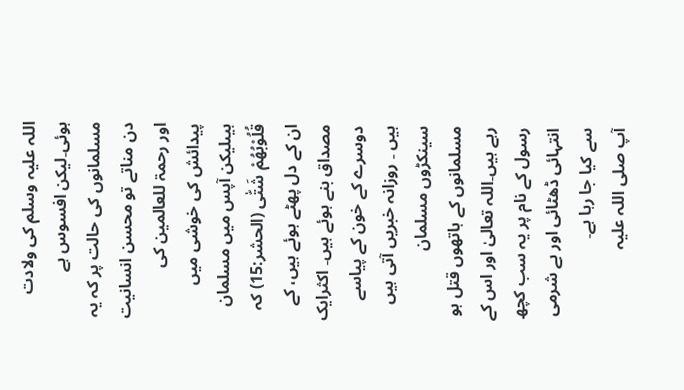اللہ علیہ وسلم کی ولادت ہوئی۔لیکن افسوس ہے مسلمانوں کی حالت پر کہ یہ دن مناتے تو محسن انسانیت اور رحمۃ للعالمین کی پیدائش کی خوشی میں ہیںلیکن آپس میں مسلمان قُلُوْبُھُمْ شَتّٰی (الحشر:15) کہ ان کے دل پھٹے ہوئے ہیں، کے مصداق بنے ہوئے ہیں۔ اکثرایک دوسرے کے خون کے پیاسے ہیں ۔ روزانہ خبریں آتی ہیں سینکڑوں مسلمان مسلمانوں کے ہاتھوں قتل ہو رہے ہیں۔اللہ تعالیٰ اور اس کے رسول کے نام پر یہ سب کچھ انتہائی ڈھٹائی اور بے شرمی سے کیا جا رہا ہے۔
آپ صلی اللہ علیہ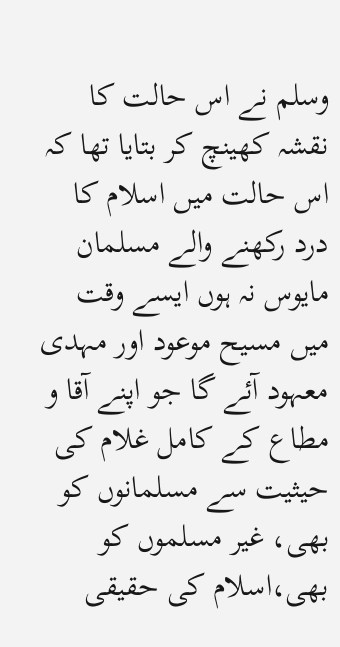وسلم نے اس حالت کا نقشہ کھینچ کر بتایا تھا کہ اس حالت میں اسلام کا درد رکھنے والے مسلمان مایوس نہ ہوں ایسے وقت میں مسیح موعود اور مہدی معہود آئے گا جو اپنے آقا و مطاع کے کامل غلام کی حیثیت سے مسلمانوں کو بھی، غیر مسلموں کو بھی،اسلام کی حقیقی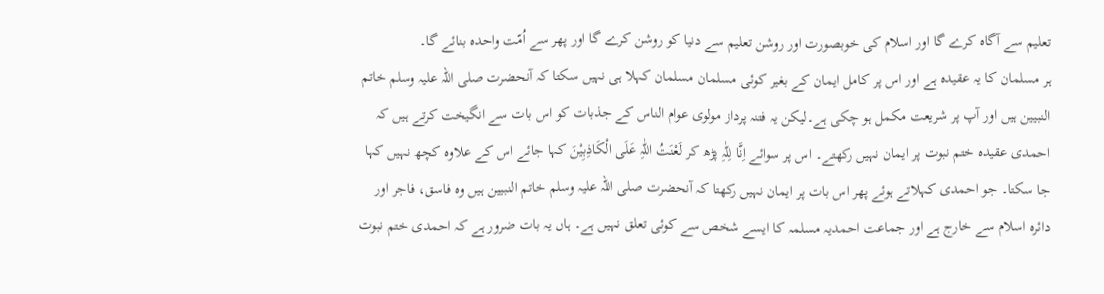تعلیم سے آگاہ کرے گا اور اسلام کی خوبصورت اور روشن تعلیم سے دنیا کو روشن کرے گا اور پھر سے اُمّت واحدہ بنائے گا۔
ہر مسلمان کا یہ عقیدہ ہے اور اس پر کامل ایمان کے بغیر کوئی مسلمان مسلمان کہلا ہی نہیں سکتا کہ آنحضرت صلی اللہ علیہ وسلم خاتم النبیین ہیں اور آپ پر شریعت مکمل ہو چکی ہے۔لیکن یہ فتنہ پرداز مولوی عوام الناس کے جذبات کو اس بات سے انگیخت کرتے ہیں کہ احمدی عقیدہ ختم نبوت پر ایمان نہیں رکھتے۔ اس پر سوائے اِنَّا لِلّٰہِ پڑھ کر لَعْنَتُ اللّٰہِ عَلَی الْکَاذِبِیْنَ کہا جائے اس کے علاوہ کچھ نہیں کہا جا سکتا۔ جو احمدی کہلاتے ہوئے پھر اس بات پر ایمان نہیں رکھتا کہ آنحضرت صلی اللہ علیہ وسلم خاتم النبیین ہیں وہ فاسق، فاجر اور دائرہ اسلام سے خارج ہے اور جماعت احمدیہ مسلمہ کا ایسے شخص سے کوئی تعلق نہیں ہے۔ ہاں یہ بات ضرور ہے کہ احمدی ختم نبوت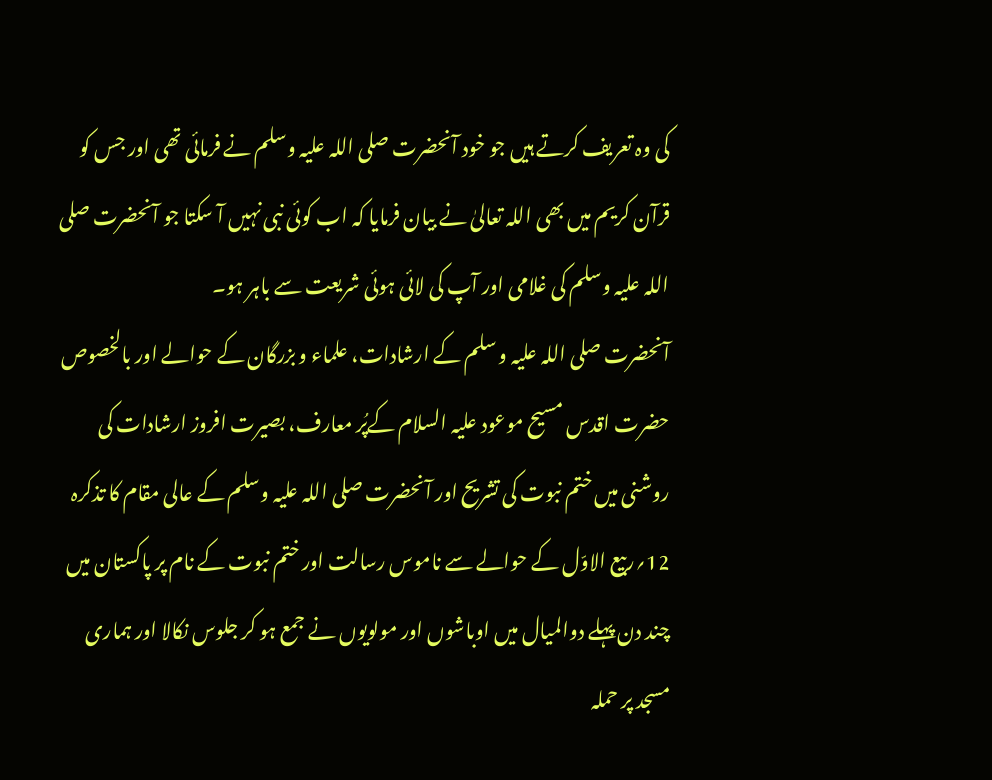کی وہ تعریف کرتے ہیں جو خود آنحضرت صلی اللہ علیہ وسلم نے فرمائی تھی اور جس کو قرآن کریم میں بھی اللہ تعالیٰ نے بیان فرمایا کہ اب کوئی نبی نہیں آ سکتا جو آنحضرت صلی اللہ علیہ وسلم کی غلامی اور آپ کی لائی ہوئی شریعت سے باہر ہو۔
آنحضرت صلی اللہ علیہ و سلم کے ارشادات، علماء و بزرگان کے حوالے اور بالخصوص حضرت اقدس مسیح موعود علیہ السلام کےپُر معارف، بصیرت افروز ارشادات کی روشنی میں ختم نبوت کی تشریح اور آنحضرت صلی اللہ علیہ وسلم کے عالی مقام کا تذکرہ
12؍ربیع الاوّل کے حوالے سے ناموس رسالت اور ختم نبوت کے نام پر پاکستان میں چند دن پہلے دوالمیال میں اوباشوں اور مولویوں نے جمع ہو کر جلوس نکالا اور ہماری مسجد پر حملہ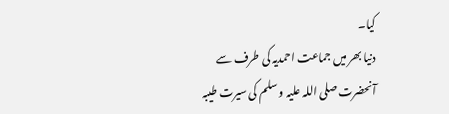کیا۔
دنیا بھر میں جماعت احمدیہ کی طرف سے آنحضرت صلی اللہ علیہ و سلم کی سیرت طیبہ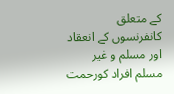کے متعلق کانفرنسوں کے انعقاد اور مسلم و غیر مسلم افراد کورحمت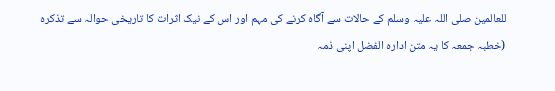للعالمین صلی اللہ علیہ وسلم کے حالات سے آگاہ کرنے کی مہم اور اس کے نیک اثرات کا تاریخی حوالہ سے تذکرہ
(خطبہ جمعہ کا یہ متن ادارہ الفضل اپنی ذمہ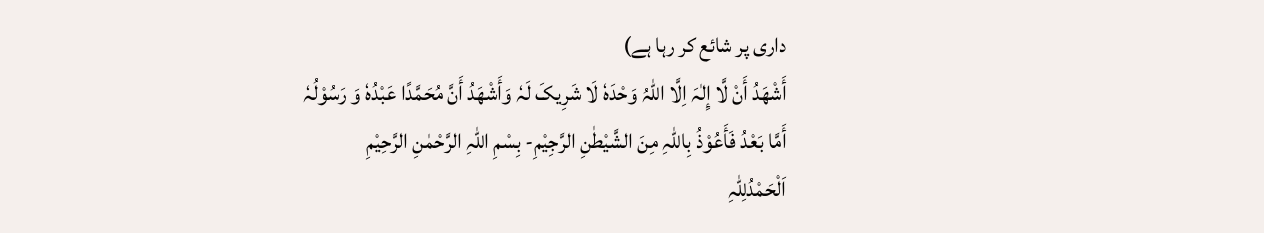داری پر شائع کر رہا ہے)
أَشْھَدُ أَنْ لَّا إِلٰہَ اِلَّا اللّٰہُ وَحْدَہٗ لَا شَرِیکَ لَہٗ وَأَشْھَدُ أَنَّ مُحَمَّدًا عَبْدُہٗ وَ رَسُوْلُہٗ
أَمَّا بَعْدُ فَأَعُوْذُ بِاللّٰہِ مِنَ الشَّیْطٰنِ الرَّجِیْمِ- بِسْمِ اللّٰہِ الرَّحْمٰنِ الرَّحِیْمِ
اَلْحَمْدُلِلّٰہِ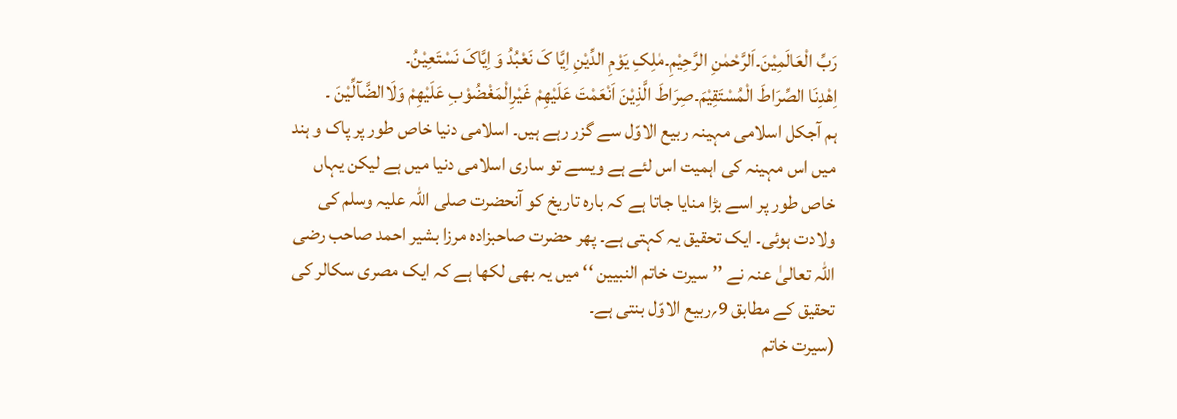رَبِّ الْعَالَمِیْنَ۔اَلرَّحْمٰنِ الرَّحِیْمِ۔مٰلِکِ یَوْمِ الدِّیْنِ اِیَّا کَ نَعْبُدُ وَ اِیَّاکَ نَسْتَعِیْنُ۔
اِھْدِنَا الصِّرَاطَ الْمُسْتَقِیْمَ۔صِرَاطَ الَّذِیْنَ اَنْعَمْتَ عَلَیْھِمْ غَیْرِالْمَغْضُوْبِ عَلَیْھِمْ وَلَاالضَّآلِّیْنَ ۔
ہم آجکل اسلامی مہینہ ربیع الاوّل سے گزر رہے ہیں۔ اسلامی دنیا خاص طور پر پاک و ہند میں اس مہینہ کی اہمیت اس لئے ہے ویسے تو ساری اسلامی دنیا میں ہے لیکن یہاں خاص طور پر اسے بڑا منایا جاتا ہے کہ بارہ تاریخ کو آنحضرت صلی اللہ علیہ وسلم کی ولادت ہوئی۔ ایک تحقیق یہ کہتی ہے۔ پھر حضرت صاحبزادہ مرزا بشیر احمد صاحب رضی اللہ تعالیٰ عنہ نے ’’سیرت خاتم النبیین ‘‘ میں یہ بھی لکھا ہے کہ ایک مصری سکالر کی تحقیق کے مطابق 9؍ربیع الاوّل بنتی ہے۔
(سیرت خاتم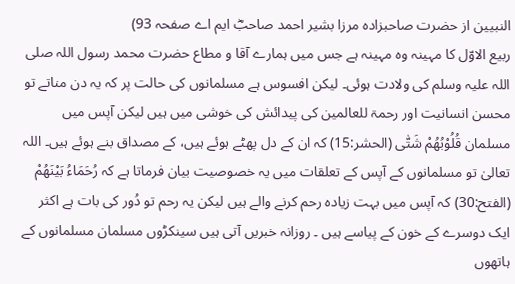النبیین از حضرت صاحبزادہ مرزا بشیر احمد صاحبؓ ایم اے صفحہ 93)
ربیع الاوّل کا مہینہ وہ مہینہ ہے جس میں ہمارے آقا و مطاع حضرت محمد رسول اللہ صلی اللہ علیہ وسلم کی ولادت ہوئی۔ لیکن افسوس ہے مسلمانوں کی حالت پر کہ یہ دن مناتے تو محسن انسانیت اور رحمۃ للعالمین کی پیدائش کی خوشی میں ہیں لیکن آپس میں مسلمان قُلُوْبُھُمْ شَتّٰی (الحشر:15) کہ ان کے دل پھٹے ہوئے ہیں، کے مصداق بنے ہوئے ہیں۔ اللہ تعالیٰ تو مسلمانوں کے آپس کے تعلقات میں یہ خصوصیت بیان فرماتا ہے کہ رُحَمَاءُ بَيْنَهُمْ (الفتح:30) کہ آپس میں بہت زیادہ رحم کرنے والے ہیں لیکن یہ رحم تو دُور کی بات ہے اکثر ایک دوسرے کے خون کے پیاسے ہیں ۔ روزانہ خبریں آتی ہیں سینکڑوں مسلمان مسلمانوں کے ہاتھوں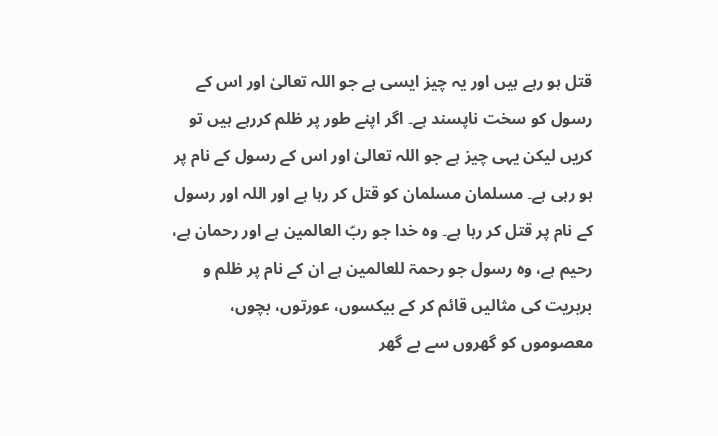قتل ہو رہے ہیں اور یہ چیز ایسی ہے جو اللہ تعالیٰ اور اس کے رسول کو سخت ناپسند ہے۔ اگر اپنے طور پر ظلم کررہے ہیں تو کریں لیکن یہی چیز ہے جو اللہ تعالیٰ اور اس کے رسول کے نام پر ہو رہی ہے۔ مسلمان مسلمان کو قتل کر رہا ہے اور اللہ اور رسول کے نام پر قتل کر رہا ہے۔ وہ خدا جو ربّ العالمین ہے اور رحمان ہے، رحیم ہے، وہ رسول جو رحمۃ للعالمین ہے ان کے نام پر ظلم و بربریت کی مثالیں قائم کر کے بیکسوں، عورتوں، بچوں، معصوموں کو گھروں سے بے گھر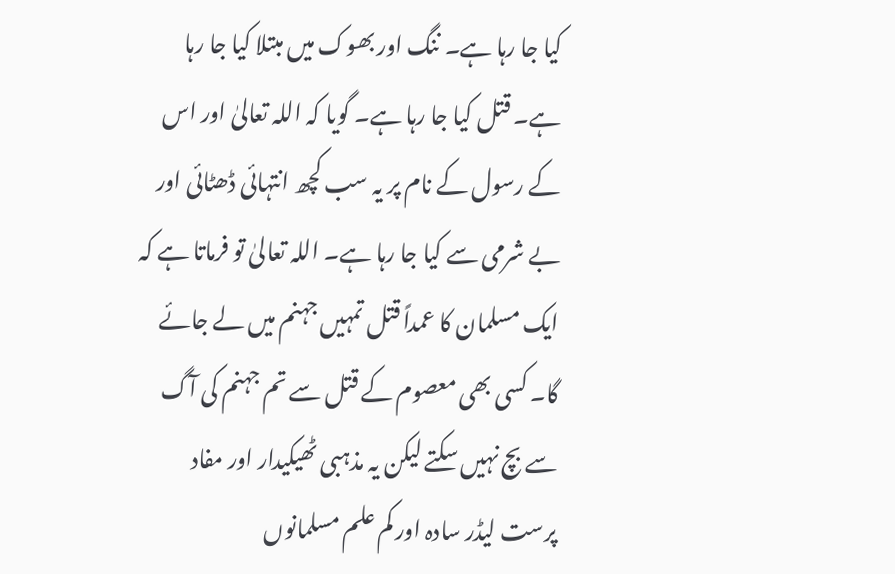کیا جا رہا ہے۔ ننگ اور بھوک میں مبتلا کیا جا رہا ہے۔ قتل کیا جا رہا ہے۔ گویا کہ اللہ تعالیٰ اور اس کے رسول کے نام پر یہ سب کچھ انتہائی ڈھٹائی اور بے شرمی سے کیا جا رہا ہے۔ اللہ تعالیٰ تو فرماتا ہے کہ ایک مسلمان کا عمداً قتل تمہیں جہنم میں لے جائے گا۔ کسی بھی معصوم کے قتل سے تم جہنم کی آگ سے بچ نہیں سکتے لیکن یہ مذہبی ٹھیکیدار اور مفاد پرست لیڈر سادہ اور کم علم مسلمانوں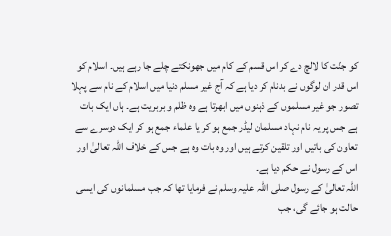کو جنّت کا لالچ دے کر اس قسم کے کام میں جھونکتے چلے جا رہے ہیں۔ اسلام کو اس قدر ان لوگوں نے بدنام کر دیا ہے کہ آج غیر مسلم دنیا میں اسلام کے نام سے پہلا تصور جو غیر مسلموں کے ذہنوں میں ابھرتا ہے وہ ظلم و بربریت ہے۔ ہاں ایک بات ہے جس پر یہ نام نہاد مسلمان لیڈر جمع ہو کر یا علماء جمع ہو کر ایک دوسرے سے تعاون کی باتیں اور تلقین کرتے ہیں اور وہ بات وہ ہے جس کے خلاف اللہ تعالیٰ اور اس کے رسول نے حکم دیا ہے۔
اللہ تعالیٰ کے رسول صلی اللہ علیہ وسلم نے فرمایا تھا کہ جب مسلمانوں کی ایسی حالت ہو جائے گی، جب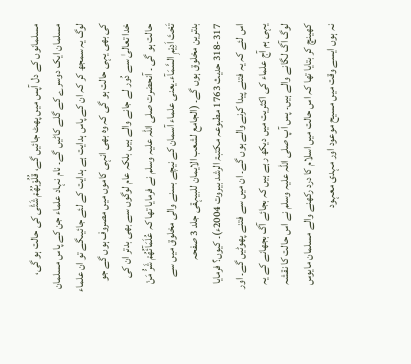مسلمانوں کے دل آپس میں پھٹ جائیں گے، قُلُوْبُھُمْ شَتّٰی کی حالت ہو گی، مسلمان ایک دوسرے کے گلے کاٹیں گے۔ نام نہاد علماء جن کے پاس مسلمان لوگ یہ سمجھ کر کہ ان کے پاس ہدایت ہے ہدایت کے لئے جائیںگے تو ان علماء کی بھی یہی حالت ہو گی کہ وہ بھی انہی کاموں میں مصروف ہوں گے جو خدا تعالیٰ سے دُور لے جانے والے ہیں بلکہ عام لوگوں سے بھی بدتر ان کی حالت ہو گی ۔ آنحضرت صلی اللہ علیہ وسلم نے فرمایا تھا کہ عُلَمَآئُھُمْ شَرُّ مَنْ تَحْتَ اَدِیْمِ السَّمَآء۔یعنی علماء آسمان کے نیچے بسنے والی مخلوق میں سے بدترین مخلوق ہوں گے۔ (الجامع لشعب الایمان للبیہقی جلد 3 صفحہ 317-318 حدیث 1763 مطبوعہ مکتبۃ الرشد بیروت 2004ء)۔ کیوں؟ فرمایا اس لئے کہ یہ فتنے پیدا کرنے والے ہوں گے۔ ان میں سے فتنے پھوٹیں گے۔ اور یہی ہم آج علماء کی اکثریت میں دیکھ رہے ہیں کہ بجائے آگ بجھانے کے یہ لوگ آگ لگانے والے ہیں۔ پس آپ صلی اللہ علیہ وسلم نے اس حالت کا نقشہ کھینچ کر بتایا تھا کہ اس حالت میں اسلام کا درد رکھنے والے مسلمان مایوس نہ ہوں ایسے وقت میں مسیح موعود اور مہدی معہود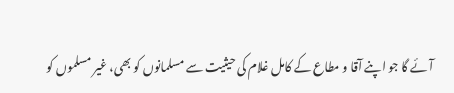آئے گا جو اپنے آقا و مطاع کے کامل غلام کی حیثیت سے مسلمانوں کو بھی، غیر مسلموں کو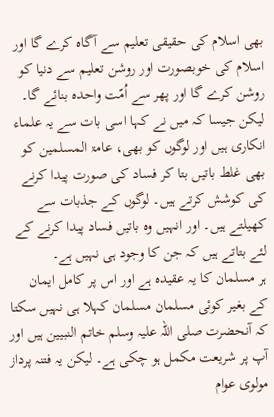بھی اسلام کی حقیقی تعلیم سے آگاہ کرے گا اور اسلام کی خوبصورت اور روشن تعلیم سے دنیا کو روشن کرے گا اور پھر سے اُمّت واحدہ بنائے گا۔ لیکن جیسا کہ میں نے کہا اسی بات سے یہ علماء انکاری ہیں اور لوگوں کو بھی، عامۃ المسلمین کو بھی غلط باتیں بتا کر فساد کی صورت پیدا کرنے کی کوشش کرتے ہیں۔ لوگوں کے جذبات سے کھیلتے ہیں۔ اور انہیں وہ باتیں فساد پیدا کرنے کے لئے بتاتے ہیں کہ جن کا وجود ہی نہیں ہے۔
ہر مسلمان کا یہ عقیدہ ہے اور اس پر کامل ایمان کے بغیر کوئی مسلمان مسلمان کہلا ہی نہیں سکتا کہ آنحضرت صلی اللہ علیہ وسلم خاتم النبیین ہیں اور آپ پر شریعت مکمل ہو چکی ہے۔ لیکن یہ فتنہ پرداز مولوی عوام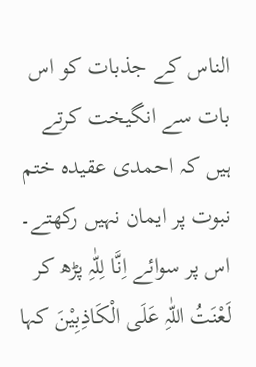الناس کے جذبات کو اس بات سے انگیخت کرتے ہیں کہ احمدی عقیدہ ختم نبوت پر ایمان نہیں رکھتے۔ اس پر سوائے اِنَّا لِلّٰہِ پڑھ کر لَعْنَتُ اللّٰہِ عَلَی الْکَاذِبِیْنَ کہا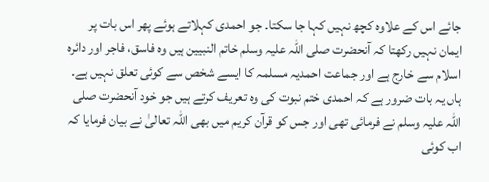جائے اس کے علاوہ کچھ نہیں کہا جا سکتا۔ جو احمدی کہلاتے ہوئے پھر اس بات پر ایمان نہیں رکھتا کہ آنحضرت صلی اللہ علیہ وسلم خاتم النبیین ہیں وہ فاسق، فاجر اور دائرہ اسلام سے خارج ہے اور جماعت احمدیہ مسلمہ کا ایسے شخص سے کوئی تعلق نہیں ہے۔ ہاں یہ بات ضرور ہے کہ احمدی ختم نبوت کی وہ تعریف کرتے ہیں جو خود آنحضرت صلی اللہ علیہ وسلم نے فرمائی تھی اور جس کو قرآن کریم میں بھی اللہ تعالیٰ نے بیان فرمایا کہ اب کوئی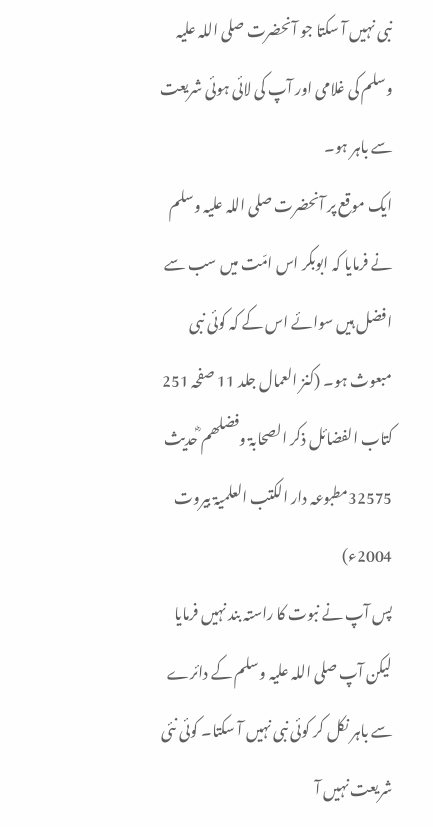نبی نہیں آ سکتا جو آنحضرت صلی اللہ علیہ وسلم کی غلامی اور آپ کی لائی ہوئی شریعت سے باہر ہو۔
ایک موقع پر آنحضرت صلی اللہ علیہ وسلم نے فرمایا کہ ابوبکر اس امّت میں سب سے افضل ہیں سوائے اس کے کہ کوئی نبی مبعوث ہو۔ (کنز العمال جلد 11 صفحہ 251 کتاب الفضائل ذکر الصحابۃ وفضلھم ؓحدیث 32575مطبوعہ دار الکتب العلمیۃ بیروت 2004ء)
پس آپ نے نبوت کا راستہ بند نہیں فرمایا لیکن آپ صلی اللہ علیہ وسلم کے دائرے سے باہر نکل کر کوئی نبی نہیں آ سکتا۔ کوئی نئی شریعت نہیں آ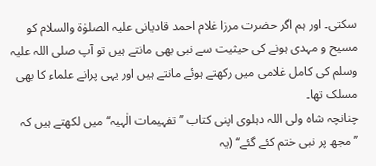سکتی۔ اور ہم اگر حضرت مرزا غلام احمد قادیانی علیہ الصلوٰۃ والسلام کو مسیح و مہدی ہونے کی حیثیت سے نبی بھی مانتے ہیں تو آپ صلی اللہ علیہ وسلم کی کامل غلامی میں رکھتے ہوئے مانتے ہیں اور یہی پرانے علماء کا بھی مسلک تھا۔
چنانچہ شاہ ولی اللہ دہلوی اپنی کتاب ’’تفہیمات الٰہیہ‘‘ میں لکھتے ہیں کہ ’’مجھ پر نبی ختم کئے گئے‘‘ (یہ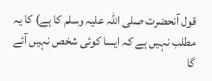قول آنحضرت صلی اللہ علیہ وسلم کا ہے) کا یہ مطلب نہیں ہے کہ ایسا کوئی شخص نہیں آئے گا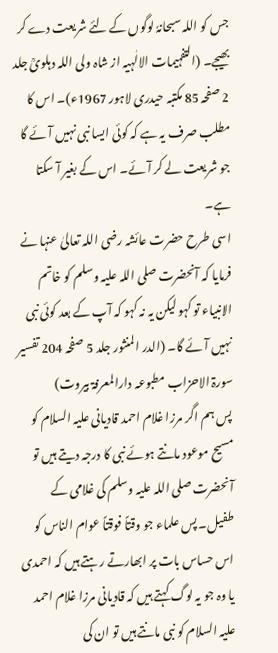جس کو اللہ سبحانہٗ لوگوں کے لئے شریعت دے کر بھیجے۔ (التفہیمات الالٰہیہ از شاہ ولی اللہ دہلویؒ جلد 2 صفحہ 85 مکتبہ حیدری لاہور 1967ء)۔ اس کا مطلب صرف یہ ہے کہ کوئی ایسا نبی نہیں آئے گا جو شریعت لے کر آئے۔ اس کے بغیر آ سکتا ہے۔
اسی طرح حضرت عائشہ رضی اللہ تعالیٰ عنہا نے فرمایا کہ آنحضرت صلی اللہ علیہ وسلم کو خاتم الانبیاء تو کہو لیکن یہ نہ کہو کہ آپ کے بعد کوئی نبی نہیں آئے گا۔ (الدر المنثور جلد 5 صفحہ 204 تفسیر سورۃ الاحزاب مطبوعہ دارالمعرفۃ بیروت)
پس ہم اگر مرزا غلام احمد قادیانی علیہ السلام کو مسیح موعود مانتے ہوئے نبی کا درجہ دیتے ہیں تو آنحضرت صلی اللہ علیہ وسلم کی غلامی کے طفیل۔ پس علماء جو وقتاً فوقتاً عوام الناس کو اس حساس بات پر ابھارتے رہتے ہیں کہ احمدی یا وہ جو یہ لوگ کہتے ہیں کہ قادیانی مرزا غلام احمد علیہ السلام کو نبی مانتے ہیں تو ان کی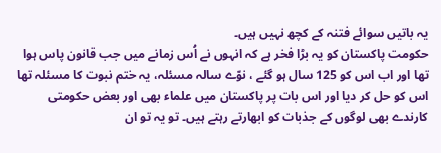یہ باتیں سوائے فتنہ کے کچھ نہیں ہیں۔
حکومت پاکستان کو یہ بڑا فخر ہے کہ انہوں نے اُس زمانے میں جب قانون پاس ہوا تھا اور اب اس کو 125 سال ہو گئے ، نوّے سالہ مسئلہ، یہ ختم نبوت کا مسئلہ تھا اس کو حل کر دیا اور اس بات پر پاکستان میں علماء بھی اور بعض حکومتی کارندے بھی لوگوں کے جذبات کو ابھارتے رہتے ہیں۔ تو یہ تو ان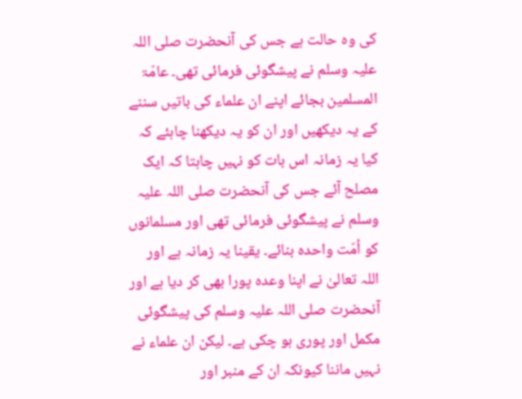کی وہ حالت ہے جس کی آنحضرت صلی اللہ علیہ وسلم نے پیشگوئی فرمائی تھی۔ عامّۃ المسلمین بجائے اپنے ان علماء کی باتیں سننے کے یہ دیکھیں اور ان کو یہ دیکھنا چاہئے کہ کیا یہ زمانہ اس بات کو نہیں چاہتا کہ ایک مصلح آئے جس کی آنحضرت صلی اللہ علیہ وسلم نے پیشگوئی فرمائی تھی اور مسلمانوں کو اُمّت واحدہ بنائے۔ یقینا یہ زمانہ ہے اور اللہ تعالیٰ نے اپنا وعدہ پورا بھی کر دیا ہے اور آنحضرت صلی اللہ علیہ وسلم کی پیشگوئی مکمل اور پوری ہو چکی ہے۔ لیکن ان علماء نے نہیں ماننا کیونکہ ان کے منبر اور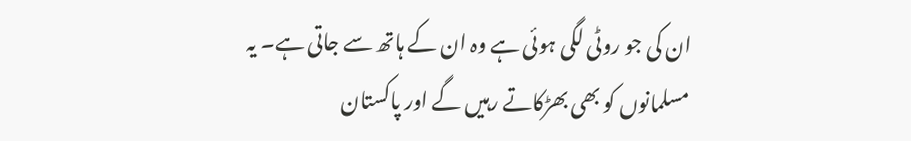ان کی جو روٹی لگی ہوئی ہے وہ ان کے ہاتھ سے جاتی ہے۔ یہ مسلمانوں کو بھی بھڑکاتے رہیں گے اور پاکستان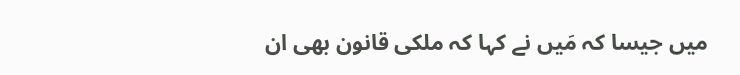میں جیسا کہ مَیں نے کہا کہ ملکی قانون بھی ان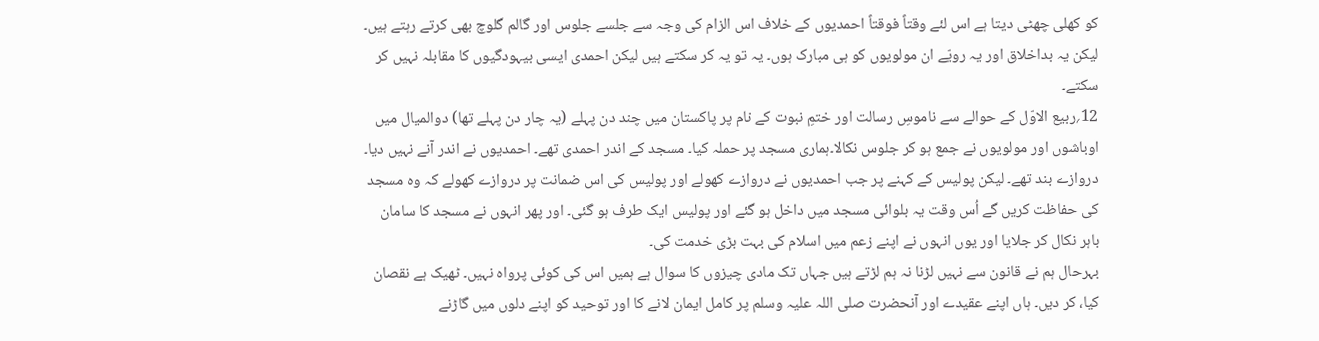کو کھلی چھٹی دیتا ہے اس لئے وقتاً فوقتاً احمدیوں کے خلاف اس الزام کی وجہ سے جلسے جلوس اور گالم گلوچ بھی کرتے رہتے ہیں۔ لیکن یہ بداخلاق اور یہ رویّے ان مولویوں کو ہی مبارک ہوں۔ یہ تو یہ کر سکتے ہیں لیکن احمدی ایسی بیہودگیوں کا مقابلہ نہیں کر سکتے۔
12؍ربیع الاوّل کے حوالے سے ناموسِ رسالت اور ختمِ نبوت کے نام پر پاکستان میں چند دن پہلے (یہ چار دن پہلے تھا) دوالمیال میں اوباشوں اور مولویوں نے جمع ہو کر جلوس نکالا۔ہماری مسجد پر حملہ کیا۔ مسجد کے اندر احمدی تھے۔ احمدیوں نے اندر آنے نہیں دیا۔ دروازے بند تھے۔ لیکن پولیس کے کہنے پر جب احمدیوں نے دروازے کھولے اور پولیس کی اس ضمانت پر دروازے کھولے کہ وہ مسجد کی حفاظت کریں گے اُس وقت یہ بلوائی مسجد میں داخل ہو گئے اور پولیس ایک طرف ہو گئی۔ اور پھر انہوں نے مسجد کا سامان باہر نکال کر جلایا اور یوں انہوں نے اپنے زعم میں اسلام کی بہت بڑی خدمت کی۔
بہرحال ہم نے قانون سے نہیں لڑنا نہ ہم لڑتے ہیں جہاں تک مادی چیزوں کا سوال ہے ہمیں اس کی کوئی پرواہ نہیں۔ ٹھیک ہے نقصان کیا، کر دیں۔ ہاں اپنے عقیدے اور آنحضرت صلی اللہ علیہ وسلم پر کامل ایمان لانے کا اور توحید کو اپنے دلوں میں گاڑنے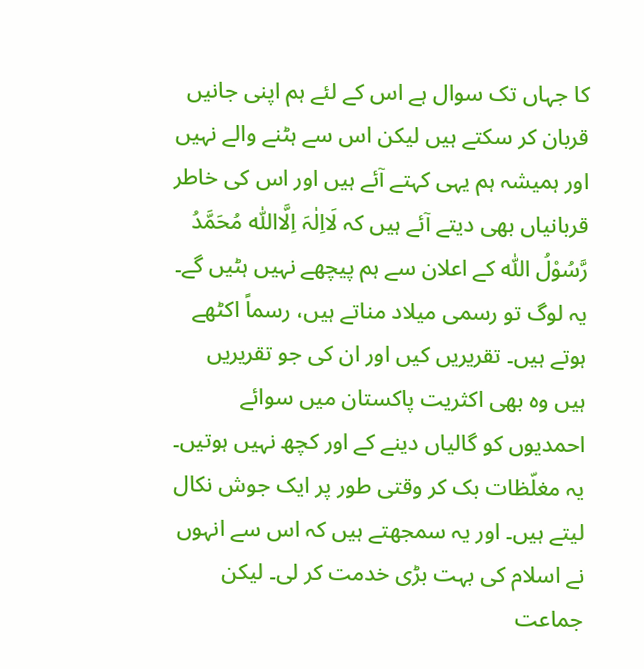کا جہاں تک سوال ہے اس کے لئے ہم اپنی جانیں قربان کر سکتے ہیں لیکن اس سے ہٹنے والے نہیں اور ہمیشہ ہم یہی کہتے آئے ہیں اور اس کی خاطر قربانیاں بھی دیتے آئے ہیں کہ لَااِلٰہَ اِلَّااللّٰہ مُحَمَّدُ رَّسُوْلُ اللّٰہ کے اعلان سے ہم پیچھے نہیں ہٹیں گے۔
یہ لوگ تو رسمی میلاد مناتے ہیں، رسماً اکٹھے ہوتے ہیں۔ تقریریں کیں اور ان کی جو تقریریں ہیں وہ بھی اکثریت پاکستان میں سوائے احمدیوں کو گالیاں دینے کے اور کچھ نہیں ہوتیں۔ یہ مغلّظات بک کر وقتی طور پر ایک جوش نکال لیتے ہیں۔ اور یہ سمجھتے ہیں کہ اس سے انہوں نے اسلام کی بہت بڑی خدمت کر لی۔ لیکن جماعت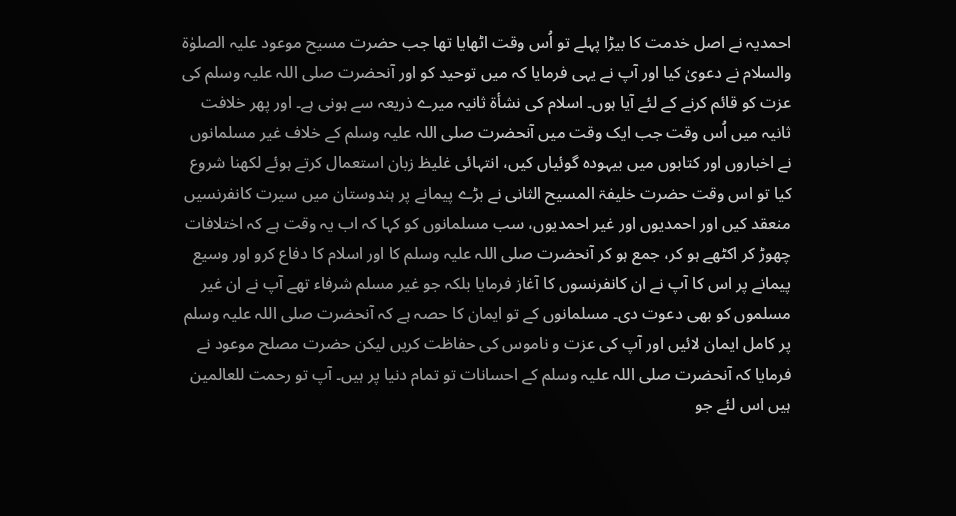احمدیہ نے اصل خدمت کا بیڑا پہلے تو اُس وقت اٹھایا تھا جب حضرت مسیح موعود علیہ الصلوٰۃ والسلام نے دعویٰ کیا اور آپ نے یہی فرمایا کہ میں توحید کو اور آنحضرت صلی اللہ علیہ وسلم کی عزت کو قائم کرنے کے لئے آیا ہوں۔ اسلام کی نشأۃ ثانیہ میرے ذریعہ سے ہونی ہے۔ اور پھر خلافت ثانیہ میں اُس وقت جب ایک وقت میں آنحضرت صلی اللہ علیہ وسلم کے خلاف غیر مسلمانوں نے اخباروں اور کتابوں میں بیہودہ گوئیاں کیں، انتہائی غلیظ زبان استعمال کرتے ہوئے لکھنا شروع کیا تو اس وقت حضرت خلیفۃ المسیح الثانی نے بڑے پیمانے پر ہندوستان میں سیرت کانفرنسیں منعقد کیں اور احمدیوں اور غیر احمدیوں، سب مسلمانوں کو کہا کہ اب یہ وقت ہے کہ اختلافات چھوڑ کر اکٹھے ہو کر، جمع ہو کر آنحضرت صلی اللہ علیہ وسلم کا اور اسلام کا دفاع کرو اور وسیع پیمانے پر اس کا آپ نے ان کانفرنسوں کا آغاز فرمایا بلکہ جو غیر مسلم شرفاء تھے آپ نے ان غیر مسلموں کو بھی دعوت دی۔ مسلمانوں کے تو ایمان کا حصہ ہے کہ آنحضرت صلی اللہ علیہ وسلم پر کامل ایمان لائیں اور آپ کی عزت و ناموس کی حفاظت کریں لیکن حضرت مصلح موعود نے فرمایا کہ آنحضرت صلی اللہ علیہ وسلم کے احسانات تو تمام دنیا پر ہیں۔ آپ تو رحمت للعالمین ہیں اس لئے جو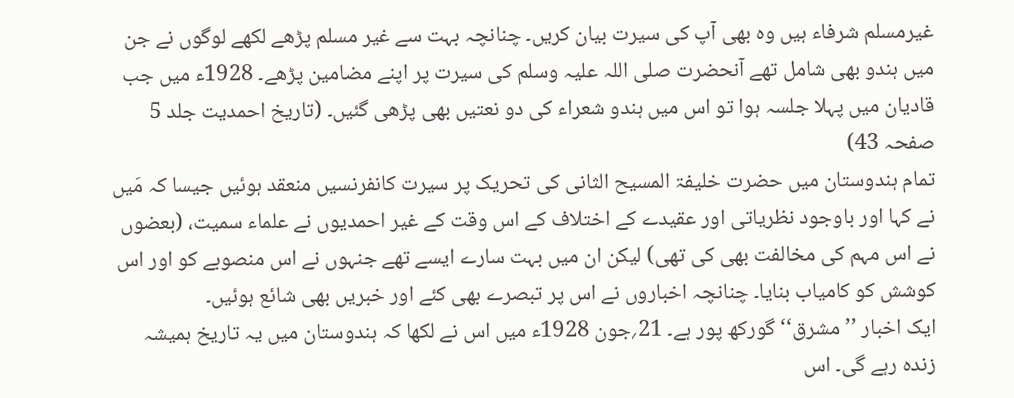غیرمسلم شرفاء ہیں وہ بھی آپ کی سیرت بیان کریں۔ چنانچہ بہت سے غیر مسلم پڑھے لکھے لوگوں نے جن میں ہندو بھی شامل تھے آنحضرت صلی اللہ علیہ وسلم کی سیرت پر اپنے مضامین پڑھے۔ 1928ء میں جب قادیان میں پہلا جلسہ ہوا تو اس میں ہندو شعراء کی دو نعتیں بھی پڑھی گئیں۔ (تاریخ احمدیت جلد 5 صفحہ 43)
تمام ہندوستان میں حضرت خلیفۃ المسیح الثانی کی تحریک پر سیرت کانفرنسیں منعقد ہوئیں جیسا کہ مَیں نے کہا اور باوجود نظریاتی اور عقیدے کے اختلاف کے اس وقت کے غیر احمدیوں نے علماء سمیت، (بعضوں نے اس مہم کی مخالفت بھی کی تھی) لیکن ان میں بہت سارے ایسے تھے جنہوں نے اس منصوبے کو اور اس کوشش کو کامیاب بنایا۔ چنانچہ اخباروں نے اس پر تبصرے بھی کئے اور خبریں بھی شائع ہوئیں۔
ایک اخبار ’’مشرق‘‘ گورکھ پور ہے۔ 21؍جون 1928ء میں اس نے لکھا کہ ہندوستان میں یہ تاریخ ہمیشہ زندہ رہے گی۔ اس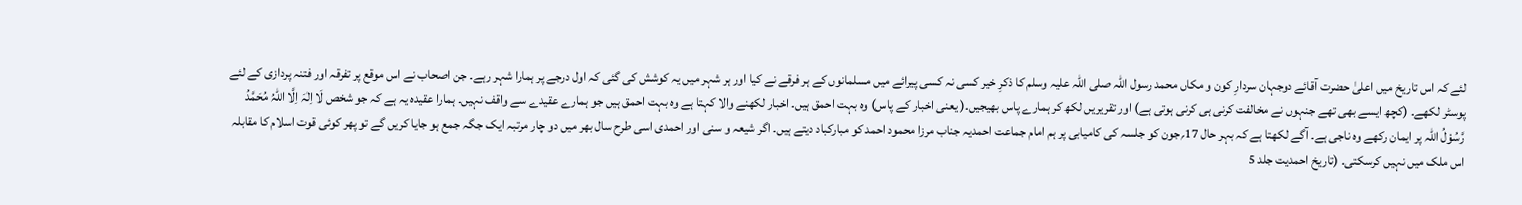لئے کہ اس تاریخ میں اعلیٰ حضرت آقائے دوجہان سردارِ کون و مکاں محمد رسول اللہ صلی اللہ علیہ وسلم کا ذکرِ خیر کسی نہ کسی پیرائے میں مسلمانوں کے ہر فرقے نے کیا اور ہر شہر میں یہ کوشش کی گئی کہ اول درجے پر ہمارا شہر رہے۔ جن اصحاب نے اس موقع پر تفرقہ اور فتنہ پردازی کے لئے پوسٹر لکھے۔ (کچھ ایسے بھی تھے جنہوں نے مخالفت کرنی ہی کرنی ہوتی ہے) اور تقریریں لکھ کر ہمارے پاس بھیجیں۔( یعنی اخبار کے پاس) وہ بہت احمق ہیں۔ اخبار لکھنے والا کہتا ہے وہ بہت احمق ہیں جو ہمارے عقیدے سے واقف نہیں۔ ہمارا عقیدہ یہ ہے کہ جو شخص لَا اِلٰہَ اِلَّا اللّٰہُ مُحَمَّدُ رَّسُوْلُ اللّٰہ پر ایمان رکھے وہ ناجی ہے۔ آگے لکھتا ہے کہ بہر حال 17؍جون کو جلسہ کی کامیابی پر ہم امام جماعت احمدیہ جناب مرزا محمود احمد کو مبارکباد دیتے ہیں۔ اگر شیعہ و سنی اور احمدی اسی طرح سال بھر میں دو چار مرتبہ ایک جگہ جمع ہو جایا کریں گے تو پھر کوئی قوت اسلام کا مقابلہ اس ملک میں نہیں کرسکتی۔ (تاریخ احمدیت جلد 5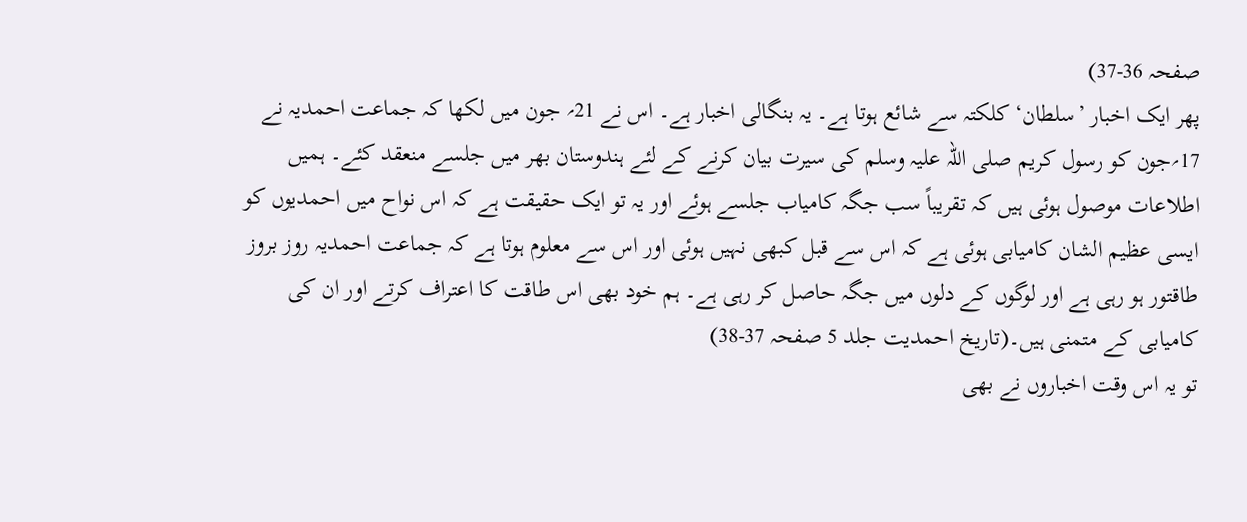صفحہ 36-37)
پھر ایک اخبار ’سلطان‘ کلکتہ سے شائع ہوتا ہے۔ یہ بنگالی اخبار ہے۔ اس نے 21؍ جون میں لکھا کہ جماعت احمدیہ نے 17؍جون کو رسول کریم صلی اللہ علیہ وسلم کی سیرت بیان کرنے کے لئے ہندوستان بھر میں جلسے منعقد کئے۔ ہمیں اطلاعات موصول ہوئی ہیں کہ تقریباً سب جگہ کامیاب جلسے ہوئے اور یہ تو ایک حقیقت ہے کہ اس نواح میں احمدیوں کو ایسی عظیم الشان کامیابی ہوئی ہے کہ اس سے قبل کبھی نہیں ہوئی اور اس سے معلوم ہوتا ہے کہ جماعت احمدیہ روز بروز طاقتور ہو رہی ہے اور لوگوں کے دلوں میں جگہ حاصل کر رہی ہے۔ ہم خود بھی اس طاقت کا اعتراف کرتے اور ان کی کامیابی کے متمنی ہیں۔(تاریخ احمدیت جلد 5 صفحہ 37-38)
تو یہ اس وقت اخباروں نے بھی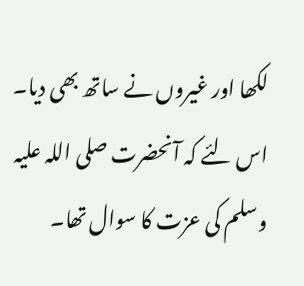لکھا اور غیروں نے ساتھ بھی دیا۔ اس لئے کہ آنحضرت صلی اللہ علیہ وسلم کی عزت کا سوال تھا۔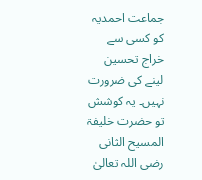جماعت احمدیہ کو کسی سے خراج تحسین لینے کی ضرورت نہیں۔ یہ کوشش تو حضرت خلیفۃ المسیح الثانی رضی اللہ تعالیٰ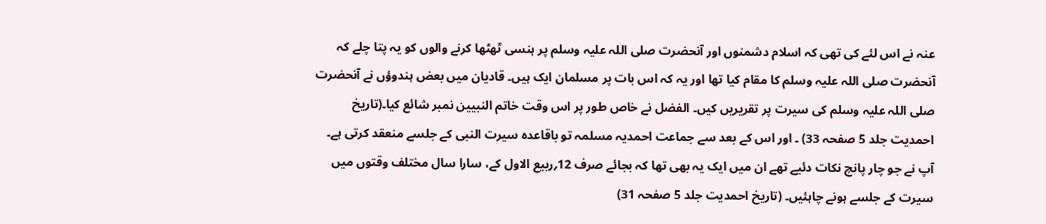عنہ نے اس لئے کی تھی کہ اسلام دشمنوں اور آنحضرت صلی اللہ علیہ وسلم پر ہنسی ٹھٹھا کرنے والوں کو یہ پتا چلے کہ آنحضرت صلی اللہ علیہ وسلم کا مقام کیا تھا اور یہ کہ اس بات پر مسلمان ایک ہیں۔ قادیان میں بعض ہندوؤں نے آنحضرت صلی اللہ علیہ وسلم کی سیرت پر تقریریں کیں۔ الفضل نے خاص طور پر اس وقت خاتم النبیین نمبر شائع کیا۔(تاریخ احمدیت جلد 5 صفحہ 33) ۔ اور اس کے بعد سے جماعت احمدیہ مسلمہ تو باقاعدہ سیرت النبی کے جلسے منعقد کرتی ہے۔ آپ نے جو چار پانچ نکات دئیے تھے ان میں ایک یہ بھی تھا کہ بجائے صرف 12؍ربیع الاول کے، سارا سال مختلف وقتوں میں سیرت کے جلسے ہونے چاہئیں۔ (تاریخ احمدیت جلد 5 صفحہ 31)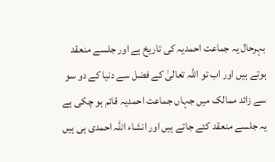بہرحال یہ جماعت احمدیہ کی تاریخ ہے اور جلسے منعقد ہوتے ہیں اور اب تو اللہ تعالیٰ کے فضل سے دنیا کے دو سو سے زائد ممالک میں جہاں جماعت احمدیہ قائم ہو چکی ہے یہ جلسے منعقد کئے جاتے ہیں اور انشاء اللہ احمدی ہی ہیں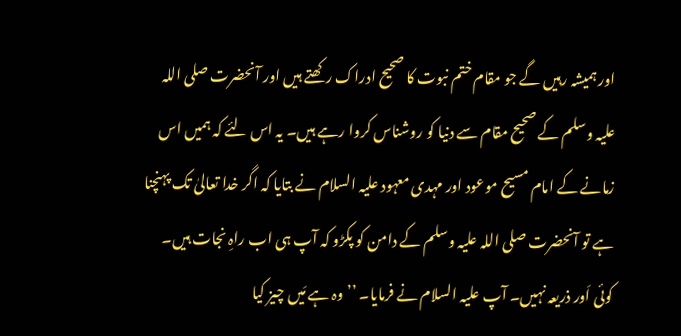اور ہمیشہ رہیں گے جو مقام ختم نبوت کا صحیح ادراک رکھتے ہیں اور آنحضرت صلی اللہ علیہ وسلم کے صحیح مقام سے دنیا کو روشناس کروا رہے ہیں۔ یہ اس لئے کہ ہمیں اس زمانے کے امام مسیح موعود اور مہدی معہود علیہ السلام نے بتایا کہ اگر خدا تعالیٰ تک پہنچنا ہے تو آنحضرت صلی اللہ علیہ وسلم کے دامن کو پکڑو کہ آپ ہی اب راہِ نجات ہیں۔ کوئی اَور ذریعہ نہیں۔ آپ علیہ السلام نے فرمایا۔ ’’وہ ہے مَیں چیز کیا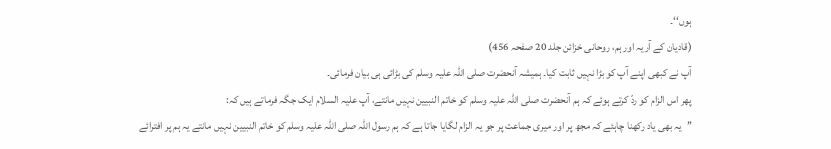ہوں‘‘۔
(قادیان کے آریہ اور ہم، روحانی خزائن جلد 20 صفحہ 456)
آپ نے کبھی اپنے آپ کو بڑا نہیں ثابت کیا۔ ہمیشہ آنحضرت صلی اللہ علیہ وسلم کی بڑائی ہی بیان فرمائی۔
پھر اس الزام کو ردّ کرتے ہوئے کہ ہم آنحضرت صلی اللہ علیہ وسلم کو خاتم النبیین نہیں مانتے، آپ علیہ السلام ایک جگہ فرماتے ہیں کہ:
’’یہ بھی یاد رکھنا چاہئے کہ مجھ پر اور میری جماعت پر جو یہ الزام لگایا جاتا ہے کہ ہم رسول اللہ صلی اللہ علیہ وسلم کو خاتم النبیین نہیں مانتے یہ ہم پر افترائے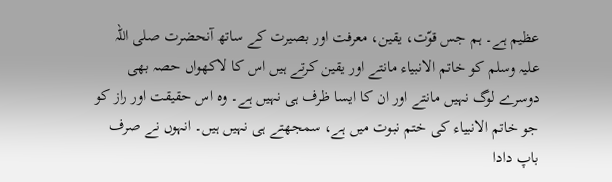عظیم ہے۔ ہم جس قوّت، یقین، معرفت اور بصیرت کے ساتھ آنحضرت صلی اللہ علیہ وسلم کو خاتم الانبیاء مانتے اور یقین کرتے ہیں اس کا لاکھواں حصہ بھی دوسرے لوگ نہیں مانتے اور ان کا ایسا ظرف ہی نہیں ہے۔ وہ اس حقیقت اور راز کو جو خاتم الانبیاء کی ختم نبوت میں ہے، سمجھتے ہی نہیں ہیں۔ انہوں نے صرف باپ دادا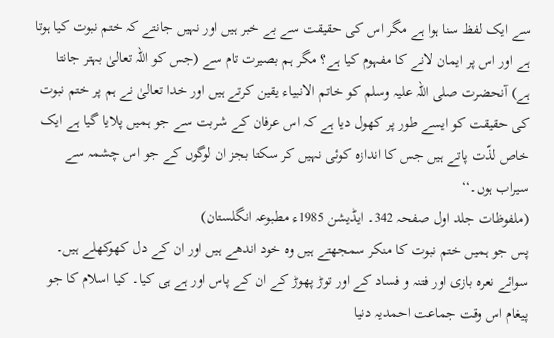سے ایک لفظ سنا ہوا ہے مگر اس کی حقیقت سے بے خبر ہیں اور نہیں جانتے کہ ختم نبوت کیا ہوتا ہے اور اس پر ایمان لانے کا مفہوم کیا ہے؟ مگر ہم بصیرت تام سے (جس کو اللہ تعالیٰ بہتر جانتا ہے) آنحضرت صلی اللہ علیہ وسلم کو خاتم الانبیاء یقین کرتے ہیں اور خدا تعالیٰ نے ہم پر ختم نبوت کی حقیقت کو ایسے طور پر کھول دیا ہے کہ اس عرفان کے شربت سے جو ہمیں پلایا گیا ہے ایک خاص لذّت پاتے ہیں جس کا اندازہ کوئی نہیں کر سکتا بجز ان لوگوں کے جو اس چشمہ سے سیراب ہوں۔‘‘
(ملفوظات جلد اول صفحہ 342۔ ایڈیشن 1985ء مطبوعہ انگلستان)
پس جو ہمیں ختم نبوت کا منکر سمجھتے ہیں وہ خود اندھے ہیں اور ان کے دل کھوکھلے ہیں۔ سوائے نعرہ بازی اور فتنہ و فساد کے اور توڑ پھوڑ کے ان کے پاس اور ہے ہی کیا۔ کیا اسلام کا جو پیغام اس وقت جماعت احمدیہ دنیا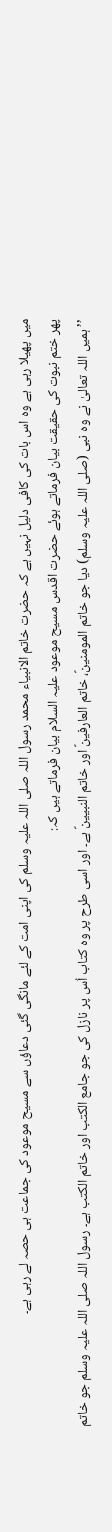میں پھیلا رہی ہے وہ اس بات کی کافی دلیل نہیں ہے کہ حضرت خاتم الانبیاء محمد رسول اللہ صلی اللہ علیہ وسلم کی اپنی امت کے لئے مانگی گئی دعاؤں سے مسیح موعود کی جماعت ہی حصہ لے رہی ہے۔
پھر ختم نبوت کی حقیقت بیان فرماتے ہوئے حضرت اقدس مسیح موعود علیہ السلام بیان فرماتے ہیں کہ:
’’ہمیں اللہ تعالیٰ نے وہ نبی (صلی اللہ علیہ وسلم) دیا جو خاتم المومنینؐ، خاتم العارفینؐ اور خاتم النبیینؐ ہے۔ اور اسی طرح پر وہ کتاب اُس پر نازل کی جو جامع الکتب اور خاتم الکتب ہے۔ رسول اللہ صلی اللہ علیہ وسلم جو خاتم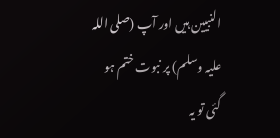النبیین ہیں اور آپ (صلی اللہ علیہ وسلم) پر نبوت ختم ہو گئی تو یہ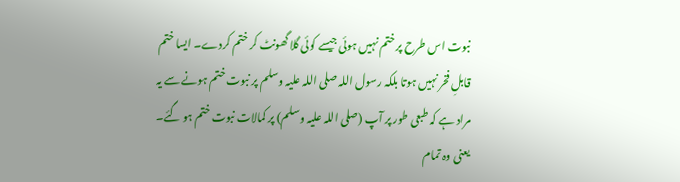نبوت اس طرح پر ختم نہیں ہوئی جیسے کوئی گلا گھونٹ کر ختم کردے۔ ایسا ختم قابلِ فخر نہیں ہوتا بلکہ رسول اللہ صلی اللہ علیہ وسلم پر نبوت ختم ہونے سے یہ مراد ہے کہ طبعی طور پر آپ (صلی اللہ علیہ وسلم) پر کمالات نبوت ختم ہو گئے۔ یعنی وہ تمام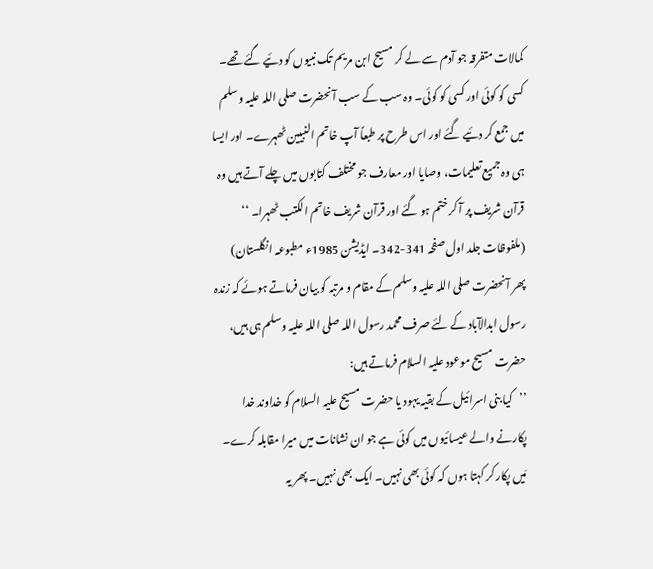کمالات متفرقہ جو آدم سے لے کر مسیح ابن مریم تک نبیوں کو دئیے گئے تھے۔ کسی کو کوئی اور کسی کو کوئی۔ وہ سب کے سب آنحضرت صلی اللہ علیہ وسلم میں جمع کر دئیے گئے اور اس طرح پر طبعاً آپ خاتم النبیین ٹھہرے۔ اور ایسا ہی وہ جمیع تعلیمات، وصایا اور معارف جو مختلف کتابوں میں چلے آتے ہیں وہ قرآن شریف پر آ کر ختم ہو گئے اور قرآن شریف خاتم الکتب ٹھہرا۔ ‘‘ (ملفوظات جلد اول صفحہ 341-342۔ ایڈیشن 1985ء مطبوعہ انگلستان)
پھر آنحضرت صلی اللہ علیہ وسلم کے مقام و مرتبہ کو بیان فرماتے ہوئے کہ زندہ رسول ابدالآباد کے لئے صرف محمد رسول اللہ صلی اللہ علیہ وسلم ہی ہیں، حضرت مسیح موعود علیہ السلام فرماتے ہیں:
’’کیا بنی اسرائیل کے بقیہ یہود یا حضرت مسیح علیہ السلام کو خداوند خدا پکارنے والے عیسائیوں میں کوئی ہے جو ان نشانات میں میرا مقابلہ کرے۔ مَیں پکار کر کہتا ہوں کہ کوئی بھی نہیں۔ ایک بھی نہیں۔ پھر یہ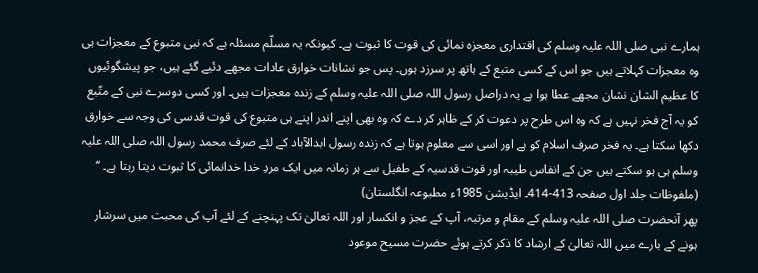ہمارے نبی صلی اللہ علیہ وسلم کی اقتداری معجزہ نمائی کی قوت کا ثبوت ہے۔ کیونکہ یہ مسلّم مسئلہ ہے کہ نبی متبوع کے معجزات ہی وہ معجزات کہلاتے ہیں جو اس کے کسی متبع کے ہاتھ پر سرزد ہوں۔ پس جو نشانات خوارق عادات مجھے دئیے گئے ہیں، جو پیشگوئیوں کا عظیم الشان نشان مجھے عطا ہوا ہے یہ دراصل رسول اللہ صلی اللہ علیہ وسلم کے زندہ معجزات ہیں۔ اور کسی دوسرے نبی کے متّبع کو یہ آج فخر نہیں ہے کہ وہ اس طرح پر دعوت کر کے ظاہر کر دے کہ وہ بھی اپنے اندر اپنے ہی متبوع کی قوت قدسی کی وجہ سے خوارق دکھا سکتا ہے۔ یہ فخر صرف اسلام کو ہے اور اسی سے معلوم ہوتا ہے کہ زندہ رسول ابدالآباد کے لئے صرف محمد رسول اللہ صلی اللہ علیہ وسلم ہی ہو سکتے ہیں جن کے انفاس طیبہ اور قوت قدسیہ کے طفیل سے ہر زمانہ میں ایک مردِ خدا خدانمائی کا ثبوت دیتا رہتا ہے۔ ‘‘ (ملفوظات جلد اول صفحہ 413-414۔ ایڈیشن 1985ء مطبوعہ انگلستان)
پھر آنحضرت صلی اللہ علیہ وسلم کے مقام و مرتبہ، آپ کے عجز و انکسار اور اللہ تعالیٰ تک پہنچنے کے لئے آپ کی محبت میں سرشار ہونے کے بارے میں اللہ تعالیٰ کے ارشاد کا ذکر کرتے ہوئے حضرت مسیح موعود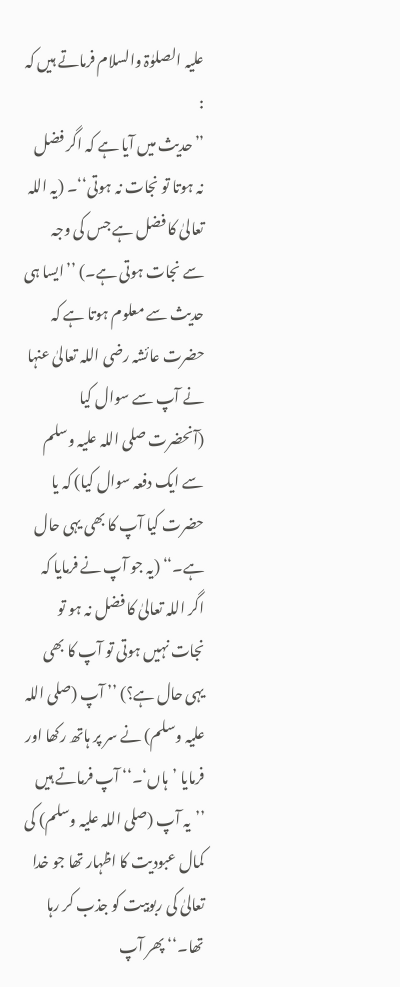علیہ الصلوٰۃ والسلام فرماتے ہیں کہ :
’’حدیث میں آیا ہے کہ اگر فضل نہ ہوتا تو نجات نہ ہوتی‘‘۔ (یہ اللہ تعالیٰ کا فضل ہے جس کی وجہ سے نجات ہوتی ہے۔) ’’ایسا ہی حدیث سے معلوم ہوتا ہے کہ حضرت عائشہ رضی اللہ تعالیٰ عنہا نے آپ سے سوال کیا (آنحضرت صلی اللہ علیہ وسلم سے ایک دفعہ سوال کیا) کہ یا حضرت کیا آپ کا بھی یہی حال ہے۔‘‘ (یہ جو آپ نے فرمایا کہ اگر اللہ تعالیٰ کا فضل نہ ہو تو نجات نہیں ہوتی تو آپ کا بھی یہی حال ہے؟) ’’ آپ (صلی اللہ علیہ وسلم) نے سر پر ہاتھ رکھا اور فرمایا ’ہاں‘۔‘‘ آپ فرماتے ہیں ’’یہ آپ (صلی اللہ علیہ وسلم) کی کمال عبودیت کا اظہار تھا جو خدا تعالیٰ کی ربوبیت کو جذب کر رہا تھا۔‘‘ پھر آپ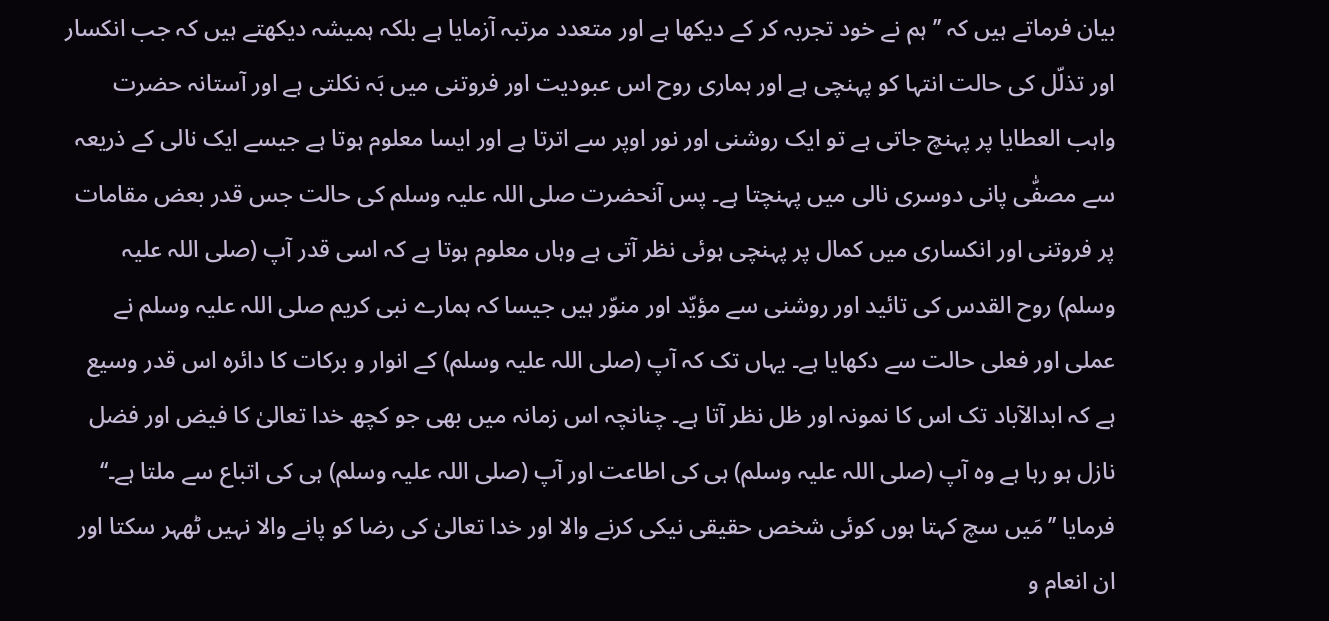بیان فرماتے ہیں کہ ’’ہم نے خود تجربہ کر کے دیکھا ہے اور متعدد مرتبہ آزمایا ہے بلکہ ہمیشہ دیکھتے ہیں کہ جب انکسار اور تذلّل کی حالت انتہا کو پہنچی ہے اور ہماری روح اس عبودیت اور فروتنی میں بَہ نکلتی ہے اور آستانہ حضرت واہب العطایا پر پہنچ جاتی ہے تو ایک روشنی اور نور اوپر سے اترتا ہے اور ایسا معلوم ہوتا ہے جیسے ایک نالی کے ذریعہ سے مصفّٰی پانی دوسری نالی میں پہنچتا ہے۔ پس آنحضرت صلی اللہ علیہ وسلم کی حالت جس قدر بعض مقامات پر فروتنی اور انکساری میں کمال پر پہنچی ہوئی نظر آتی ہے وہاں معلوم ہوتا ہے کہ اسی قدر آپ (صلی اللہ علیہ وسلم) روح القدس کی تائید اور روشنی سے مؤیّد اور منوّر ہیں جیسا کہ ہمارے نبی کریم صلی اللہ علیہ وسلم نے عملی اور فعلی حالت سے دکھایا ہے۔ یہاں تک کہ آپ (صلی اللہ علیہ وسلم) کے انوار و برکات کا دائرہ اس قدر وسیع ہے کہ ابدالآباد تک اس کا نمونہ اور ظل نظر آتا ہے۔ چنانچہ اس زمانہ میں بھی جو کچھ خدا تعالیٰ کا فیض اور فضل نازل ہو رہا ہے وہ آپ (صلی اللہ علیہ وسلم) ہی کی اطاعت اور آپ (صلی اللہ علیہ وسلم) ہی کی اتباع سے ملتا ہے۔‘‘ فرمایا ’’مَیں سچ کہتا ہوں کوئی شخص حقیقی نیکی کرنے والا اور خدا تعالیٰ کی رضا کو پانے والا نہیں ٹھہر سکتا اور ان انعام و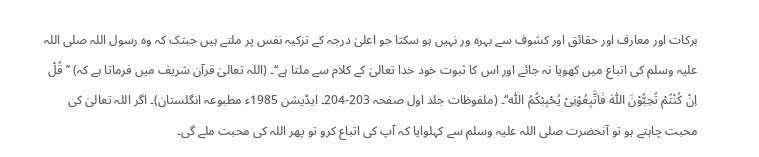برکات اور معارف اور حقائق اور کشوف سے بہرہ ور نہیں ہو سکتا جو اعلیٰ درجہ کے تزکیہ نفس پر ملتے ہیں جبتک کہ وہ رسول اللہ صلی اللہ علیہ وسلم کی اتباع میں کھویا نہ جائے اور اس کا ثبوت خود خدا تعالیٰ کے کلام سے ملتا ہے‘‘۔ (اللہ تعالیٰ قرآن شریف میں فرماتا ہے کہ) ’’قُلْ اِنْ کُنْتُمْ تُحِبُّوْنَ اللّٰہَ فَاتَّبِعُوْنِیْ یُحْبِبْکُمُ اللّٰہ‘‘۔ (ملفوظات جلد اول صفحہ 203-204۔ ایڈیشن 1985ء مطبوعہ انگلستان)۔ اگر اللہ تعالیٰ کی محبت چاہتے ہو تو آنحضرت صلی اللہ علیہ وسلم سے کہلوایا کہ آپ کی اتباع کرو تو پھر اللہ کی محبت ملے گی۔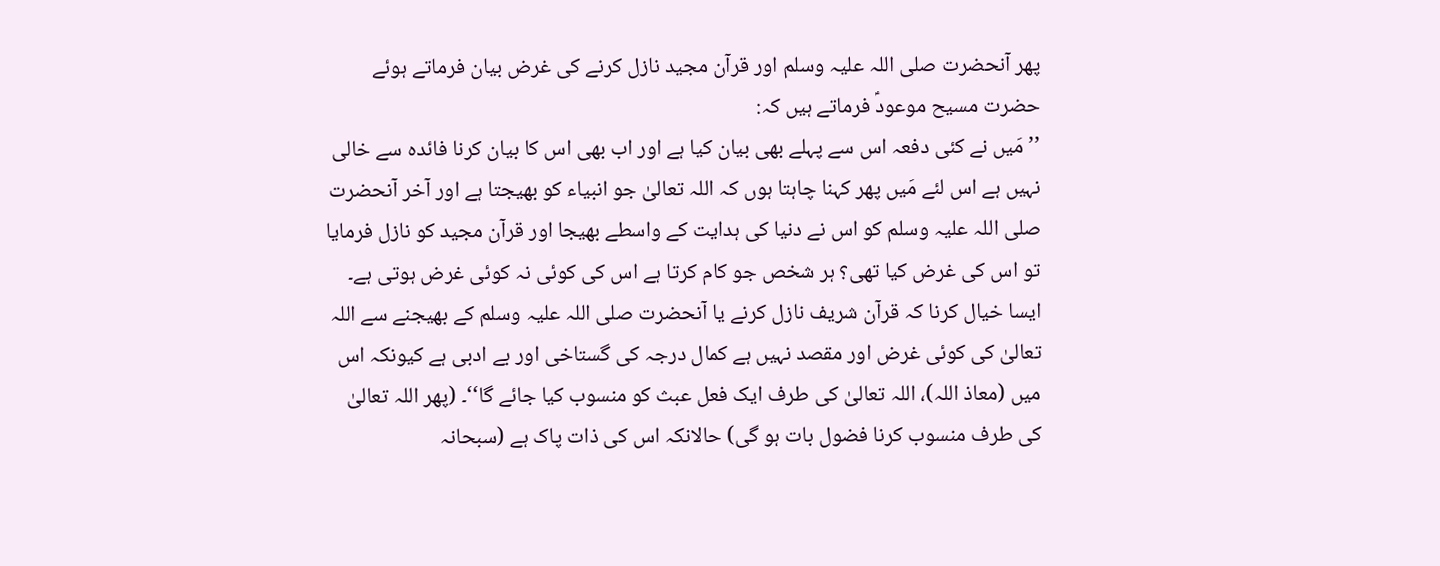پھر آنحضرت صلی اللہ علیہ وسلم اور قرآن مجید نازل کرنے کی غرض بیان فرماتے ہوئے حضرت مسیح موعودؑ فرماتے ہیں کہ:
’’ مَیں نے کئی دفعہ اس سے پہلے بھی بیان کیا ہے اور اب بھی اس کا بیان کرنا فائدہ سے خالی نہیں ہے اس لئے مَیں پھر کہنا چاہتا ہوں کہ اللہ تعالیٰ جو انبیاء کو بھیجتا ہے اور آخر آنحضرت صلی اللہ علیہ وسلم کو اس نے دنیا کی ہدایت کے واسطے بھیجا اور قرآن مجید کو نازل فرمایا تو اس کی غرض کیا تھی؟ ہر شخص جو کام کرتا ہے اس کی کوئی نہ کوئی غرض ہوتی ہے۔ ایسا خیال کرنا کہ قرآن شریف نازل کرنے یا آنحضرت صلی اللہ علیہ وسلم کے بھیجنے سے اللہ تعالیٰ کی کوئی غرض اور مقصد نہیں ہے کمال درجہ کی گستاخی اور بے ادبی ہے کیونکہ اس میں (معاذ اللہ)، اللہ تعالیٰ کی طرف ایک فعل عبث کو منسوب کیا جائے گا‘‘۔ (پھر اللہ تعالیٰ کی طرف منسوب کرنا فضول بات ہو گی) حالانکہ اس کی ذات پاک ہے (سبحانہ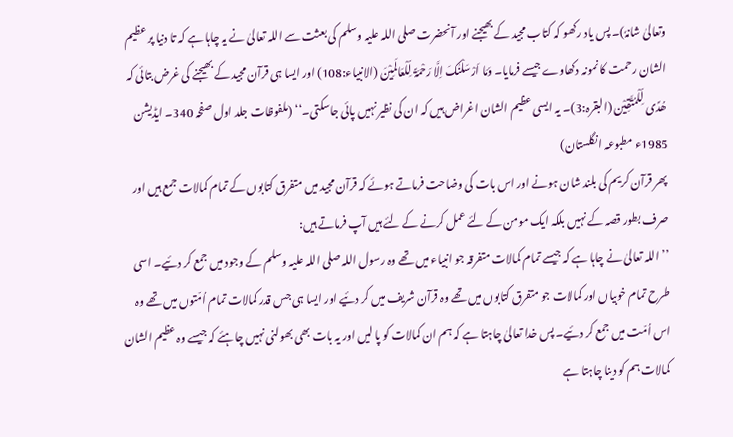وتعالیٰ شانہٗ)۔ پس یاد رکھو کہ کتاب مجید کے بھیجنے اور آنحضرت صلی اللہ علیہ وسلم کی بعثت سے اللہ تعالیٰ نے یہ چاہا ہے کہ تا دنیا پر عظیم الشان رحمت کا نمونہ دکھاوے جیسے فرمایا۔ وَمَا اَرْسَلْنٰکَ اِلَّا رَحْمَۃً لِّلْعَالَمِیْنَ (الانبیاء:108) اور ایسا ہی قرآن مجید کے بھیجنے کی غرض بتائی کہ ھُدًی لِّلْمُتَّقِیْن (البقرہ:3)۔ یہ ایسی عظیم الشان اغراض ہیں کہ ان کی نظیر نہیں پائی جاسکتی۔‘‘ (ملفوظات جلد اول صفحہ 340۔ ایڈیشن 1985ء مطبوعہ انگلستان)
پھر قرآن کریم کی بلند شان ہونے اور اس بات کی وضاحت فرماتے ہوئے کہ قرآن مجید میں متفرق کتابوں کے تمام کمالات جمع ہیں اور صرف بطور قصہ کے نہیں بلکہ ایک مومن کے لئے عمل کرنے کے لئے ہیں آپ فرماتے ہیں:
’’ اللہ تعالیٰ نے چاہا ہے کہ جیسے تمام کمالات متفرقہ جو انبیاء میں تھے وہ رسول اللہ صلی اللہ علیہ وسلم کے وجود میں جمع کر دئیے۔ اسی طرح تمام خوبیاں اور کمالات جو متفرق کتابوں میں تھے وہ قرآن شریف میں کر دئیے اور ایسا ہی جس قدر کمالات تمام اُمّتوں میں تھے وہ اس اُمّت میں جمع کر دئیے۔ پس خدا تعالیٰ چاہتا ہے کہ ہم ان کمالات کو پا لیں اور یہ بات بھی بھولنی نہیں چاہئے کہ جیسے وہ عظیم الشان کمالات ہم کو دینا چاہتا ہے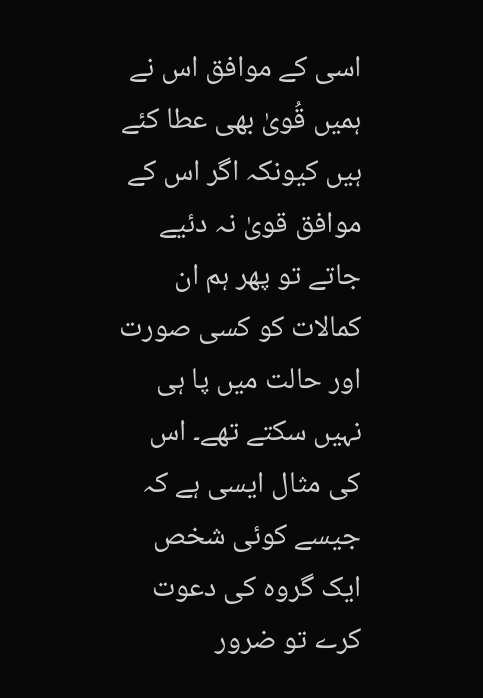اسی کے موافق اس نے ہمیں قُویٰ بھی عطا کئے ہیں کیونکہ اگر اس کے موافق قویٰ نہ دئیے جاتے تو پھر ہم ان کمالات کو کسی صورت اور حالت میں پا ہی نہیں سکتے تھے۔ اس کی مثال ایسی ہے کہ جیسے کوئی شخص ایک گروہ کی دعوت کرے تو ضرور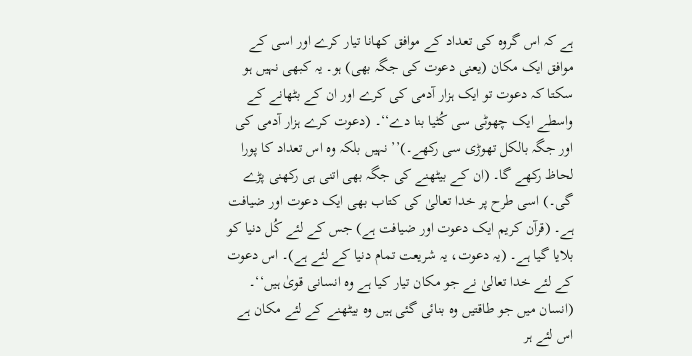ہے کہ اس گروہ کی تعداد کے موافق کھانا تیار کرے اور اسی کے موافق ایک مکان (یعنی دعوت کی جگہ بھی) ہو۔ یہ کبھی نہیں ہو سکتا کہ دعوت تو ایک ہزار آدمی کی کرے اور ان کے بٹھانے کے واسطے ایک چھوٹی سی کُٹیا بنا دے‘‘۔ (دعوت کرے ہزار آدمی کی اور جگہ بالکل تھوڑی سی رکھے۔)’’ نہیں بلکہ وہ اس تعداد کا پورا لحاظ رکھے گا۔ (ان کے بیٹھنے کی جگہ بھی اتنی ہی رکھنی پڑے گی۔) اسی طرح پر خدا تعالیٰ کی کتاب بھی ایک دعوت اور ضیافت ہے۔ (قرآن کریم ایک دعوت اور ضیافت ہے) جس کے لئے کُل دنیا کو بلایا گیا ہے۔ (یہ دعوت، یہ شریعت تمام دنیا کے لئے ہے)۔ اس دعوت کے لئے خدا تعالیٰ نے جو مکان تیار کیا ہے وہ انسانی قویٰ ہیں‘‘۔ (انسان میں جو طاقتیں وہ بنائی گئی ہیں وہ بیٹھنے کے لئے مکان ہے اس لئے ہر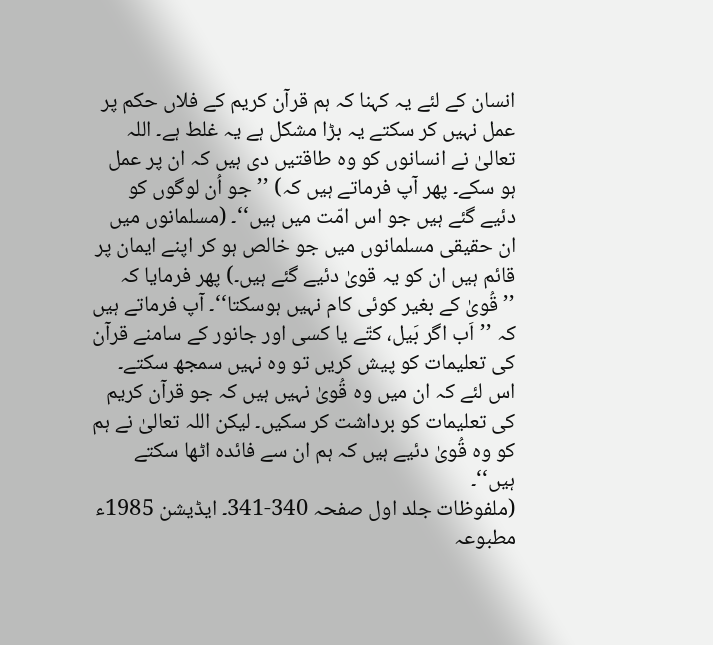انسان کے لئے یہ کہنا کہ ہم قرآن کریم کے فلاں حکم پر عمل نہیں کر سکتے یہ بڑا مشکل ہے یہ غلط ہے۔ اللہ تعالیٰ نے انسانوں کو وہ طاقتیں دی ہیں کہ ان پر عمل ہو سکے۔ پھر آپ فرماتے ہیں کہ) ’’جو اُن لوگوں کو دئیے گئے ہیں جو اس امّت میں ہیں‘‘۔ (مسلمانوں میں ان حقیقی مسلمانوں میں جو خالص ہو کر اپنے ایمان پر قائم ہیں ان کو یہ قویٰ دئیے گئے ہیں۔) پھر فرمایا کہ ’’قُویٰ کے بغیر کوئی کام نہیں ہوسکتا‘‘۔ آپ فرماتے ہیں کہ ’’اَب اگر بَیل، کتّے یا کسی اور جانور کے سامنے قرآن کی تعلیمات کو پیش کریں تو وہ نہیں سمجھ سکتے۔ اس لئے کہ ان میں وہ قُویٰ نہیں ہیں کہ جو قرآن کریم کی تعلیمات کو برداشت کر سکیں۔ لیکن اللہ تعالیٰ نے ہم کو وہ قُویٰ دئیے ہیں کہ ہم ان سے فائدہ اٹھا سکتے ہیں‘‘۔
(ملفوظات جلد اول صفحہ 340-341۔ ایڈیشن 1985ء مطبوعہ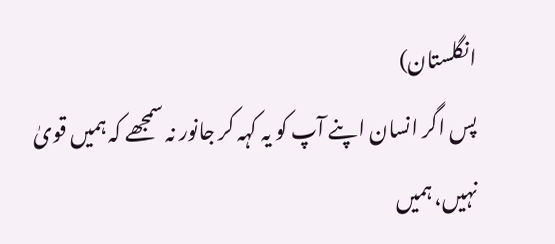انگلستان)
پس اگر انسان اپنے آپ کو یہ کہہ کر جانور نہ سمجھے کہ ہمیں قویٰ نہیں، ہمیں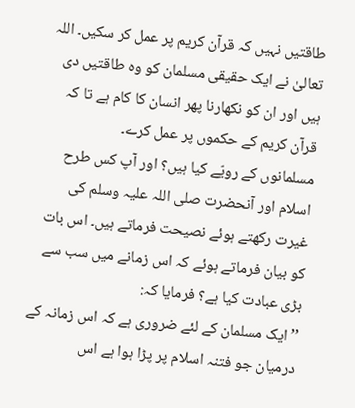طاقتیں نہیں کہ قرآن کریم پر عمل کر سکیں۔ اللہ تعالیٰ نے ایک حقیقی مسلمان کو وہ طاقتیں دی ہیں اور ان کو نکھارنا پھر انسان کا کام ہے تا کہ قرآن کریم کے حکموں پر عمل کرے۔
مسلمانوں کے رویّے کیا ہیں؟ اور آپ کس طرح اسلام اور آنحضرت صلی اللہ علیہ وسلم کی غیرت رکھتے ہوئے نصیحت فرماتے ہیں۔ اس بات کو بیان فرماتے ہوئے کہ اس زمانے میں سب سے بڑی عبادت کیا ہے؟ فرمایا کہ:
’’ ایک مسلمان کے لئے ضروری ہے کہ اس زمانہ کے درمیان جو فتنہ اسلام پر پڑا ہوا ہے اس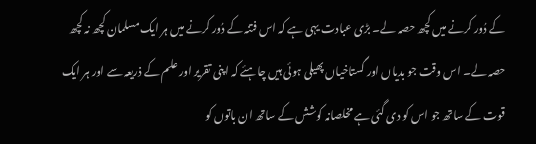کے دُور کرنے میں کچھ حصہ لے۔ بڑی عبادت یہی ہے کہ اس فتنہ کے دُور کرنے میں ہر ایک مسلمان کچھ نہ کچھ حصہ لے۔ اس وقت جو بدیاں اور گستاخیاں پھیلی ہوئی ہیں چاہئے کہ اپنی تقریر اور علم کے ذریعہ سے اور ہر ایک قوت کے ساتھ جو اس کو دی گئی ہے مخلصانہ کوشش کے ساتھ ان باتوں کو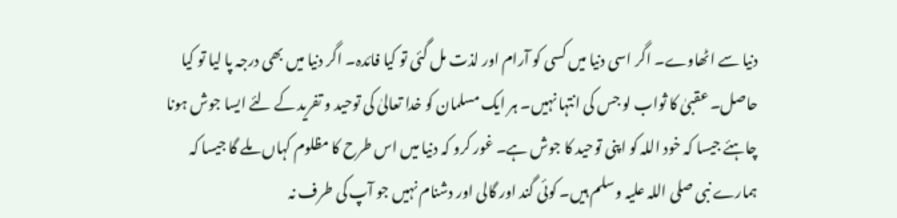دنیا سے اٹھاوے۔ اگر اسی دنیا میں کسی کو آرام اور لذت مل گئی تو کیا فائدہ۔ اگر دنیا میں بھی درجہ پا لیا تو کیا حاصل۔ عقبیٰ کا ثواب لو جس کی انتہا نہیں۔ ہر ایک مسلمان کو خدا تعالیٰ کی توحید و تفرید کے لئے ایسا جوش ہونا چاہئے جیسا کہ خود اللہ کو اپنی توحید کا جوش ہے۔ غور کرو کہ دنیا میں اس طرح کا مظلوم کہاں ملے گا جیسا کہ ہمارے نبی صلی اللہ علیہ وسلم ہیں۔ کوئی گند اور گالی اور دشنام نہیں جو آپ کی طرف نہ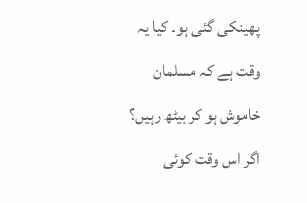پھینکی گئی ہو۔ کیا یہ وقت ہے کہ مسلمان خاموش ہو کر بیٹھ رہیں؟ اگر اس وقت کوئی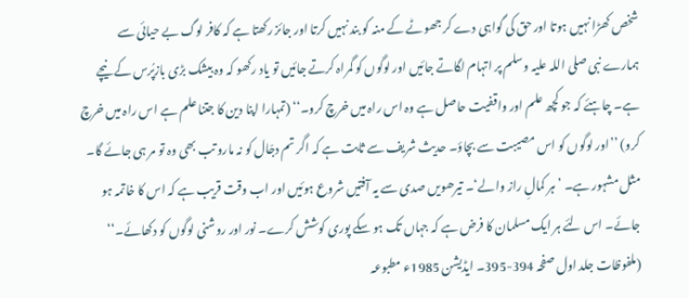شخص کھڑا نہیں ہوتا اور حق کی گواہی دے کر جھوٹے کے منہ کو بند نہیں کرتا اور جائز رکھتا ہے کہ کافر لوگ بے حیائی سے ہمارے نبی صلی اللہ علیہ وسلم پر اتہام لگاتے جائیں اور لوگوں کو گمراہ کرتے جائیں تو یاد رکھو کہ وہ بیشک بڑی بازپُرس کے نیچے ہے۔ چاہئے کہ جو کچھ علم اور واقفیت حاصل ہے وہ اس راہ میں خرچ کرو۔‘‘ (تمہارا اپنا دین کا جتنا علم ہے اس راہ میں خرچ کرو) ’’اور لوگوں کو اس مصیبت سے بچاؤ۔ حدیث شریف سے ثابت ہے کہ اگر تم دجّال کو نہ مارو تب بھی وہ تو مر ہی جائے گا۔ مثل مشہور ہے۔ ’ہر کمالِ راز والے‘۔ تیرھویں صدی سے یہ آفتیں شروع ہوئیں اور اب وقت قریب ہے کہ اس کا خاتمہ ہو جائے۔ اس لئے ہر ایک مسلمان کا فرض ہے کہ جہاں تک ہو سکے پوری کوشش کرے۔ نور اور روشنی لوگوں کو دکھائے۔‘‘
(ملفوظات جلد اول صفحہ 394-395۔ ایڈیشن 1985ء مطبوعہ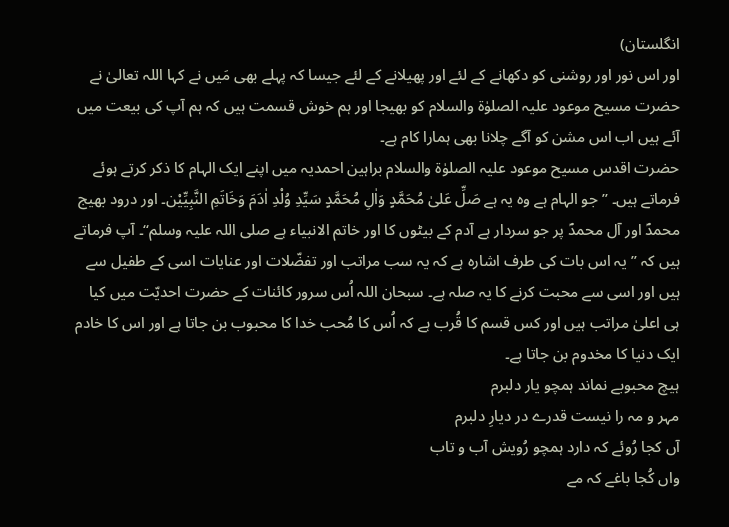انگلستان)
اور اس نور اور روشنی کو دکھانے کے لئے اور پھیلانے کے لئے جیسا کہ پہلے بھی مَیں نے کہا اللہ تعالیٰ نے حضرت مسیح موعود علیہ الصلوٰۃ والسلام کو بھیجا اور ہم خوش قسمت ہیں کہ ہم آپ کی بیعت میں آئے ہیں اب اس مشن کو آگے چلانا بھی ہمارا کام ہے۔
حضرت اقدس مسیح موعود علیہ الصلوٰۃ والسلام براہین احمدیہ میں اپنے ایک الہام کا ذکر کرتے ہوئے فرماتے ہیں۔ ’’جو الہام ہے وہ یہ ہے صَلِّ عَلیٰ مُحَمَّدٍ وَاٰلِ مُحَمَّدٍ سَیِّدِ وُلْدِ اٰدَمَ وَخَاتَمِ النَّبِیِّیْن۔ اور درود بھیج محمدؐ اور آل محمدؐ پر جو سردار ہے آدم کے بیٹوں کا اور خاتم الانبیاء ہے صلی اللہ علیہ وسلم‘‘۔ آپ فرماتے ہیں کہ ’’یہ اس بات کی طرف اشارہ ہے کہ یہ سب مراتب اور تفضّلات اور عنایات اسی کے طفیل سے ہیں اور اسی سے محبت کرنے کا یہ صلہ ہے۔ سبحان اللہ اُس سرور کائنات کے حضرت احدیّت میں کیا ہی اعلیٰ مراتب ہیں اور کس قسم کا قُرب ہے کہ اُس کا مُحب خدا کا محبوب بن جاتا ہے اور اس کا خادم ایک دنیا کا مخدوم بن جاتا ہے۔
ہیچ محبوبے نماند ہمچو یار دلبرم
مہر و مہ را نیست قدرے در دیارِ دلبرم
آں کجا رُوئے کہ دارد ہمچو رُویش آب و تاب
واں کُجا باغے کہ مے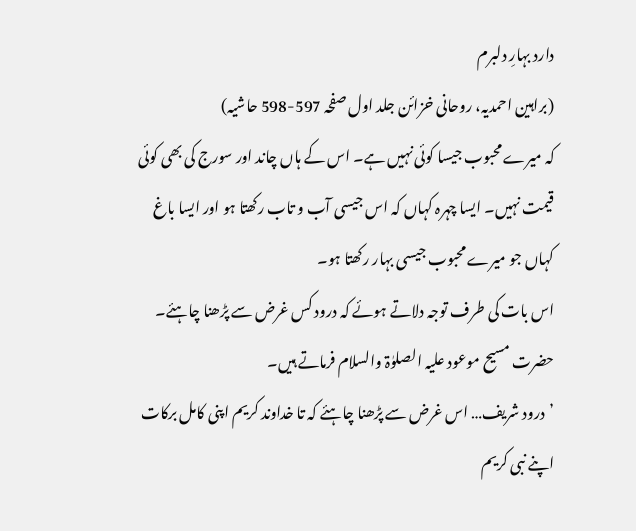دارد بہارِ دلبرم
(براہین احمدیہ، روحانی خزائن جلد اول صفحہ 597-598 حاشیہ)
کہ میرے محبوب جیسا کوئی نہیں ہے۔ اس کے ہاں چاند اور سورج کی بھی کوئی قیمت نہیں۔ ایسا چہرہ کہاں کہ اس جیسی آب و تاب رکھتا ہو اور ایسا باغ کہاں جو میرے محبوب جیسی بہار رکھتا ہو۔
اس بات کی طرف توجہ دلاتے ہوئے کہ درود کس غرض سے پڑھنا چاہئے۔ حضرت مسیح موعود علیہ الصلوٰۃ والسلام فرماتے ہیں۔
’درود شریف… اس غرض سے پڑھنا چاہئے کہ تا خداوند کریم اپنی کامل برکات اپنے نبی کریم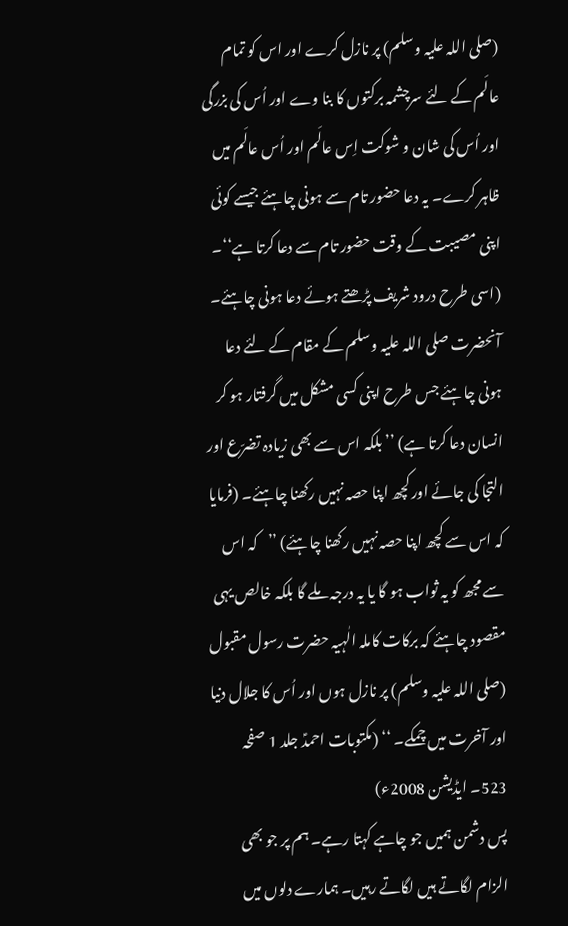(صلی اللہ علیہ وسلم) پر نازل کرے اور اس کو تمام عالَم کے لئے سرچشمہ برکتوں کا بنا وے اور اُس کی بزرگی اور اُس کی شان و شوکت اِس عالَم اور اُس عالَم میں ظاہر کرے۔ یہ دعا حضور تام سے ہونی چاہئے جیسے کوئی اپنی مصیبت کے وقت حضور تام سے دعا کرتا ہے‘‘۔ (اسی طرح درود شریف پڑھتے ہوئے دعا ہونی چاہئے۔ آنحضرت صلی اللہ علیہ وسلم کے مقام کے لئے دعا ہونی چاہئے جس طرح اپنی کسی مشکل میں گرفتار ہو کر انسان دعا کرتا ہے) ’’بلکہ اس سے بھی زیادہ تضرّع اور التجا کی جائے اور کچھ اپنا حصہ نہیں رکھنا چاہئے۔ (فرمایا کہ اس سے کچھ اپنا حصہ نہیں رکھنا چاہئے) ’’کہ اس سے مجھ کو یہ ثواب ہو گا یا یہ درجہ ملے گا بلکہ خالص یہی مقصود چاہئے کہ برکات کاملہ الٰہیہ حضرت رسول مقبول (صلی اللہ علیہ وسلم) پر نازل ہوں اور اُس کا جلال دنیا اور آخرت میں چمکے۔ ‘‘ (مکتوبات احمدؑ جلد 1 صفحہ 523۔ ایڈیشن 2008ء)
پس دشمن ہمیں جو چاہے کہتا رہے۔ ہم پر جو بھی الزام لگاتے ہیں لگاتے رہیں۔ ہمارے دلوں میں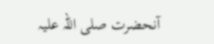آنحضرت صلی اللہ علیہ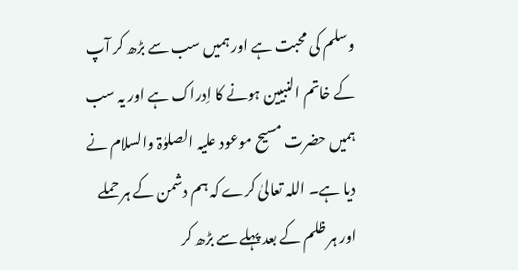وسلم کی محبت ہے اور ہمیں سب سے بڑھ کر آپ کے خاتم النبیین ہونے کا اِدراک ہے اور یہ سب ہمیں حضرت مسیح موعود علیہ الصلوٰۃ والسلام نے دیا ہے۔ اللہ تعالیٰ کرے کہ ہم دشمن کے ہر حملے اور ہر ظلم کے بعد پہلے سے بڑھ کر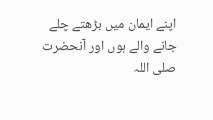اپنے ایمان میں بڑھتے چلے جانے والے ہوں اور آنحضرت صلی اللہ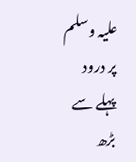علیہ وسلم پر درود پہلے سے بڑھ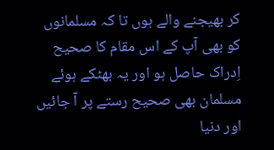کر بھیجنے والے ہوں تا کہ مسلمانوں کو بھی آپ کے اس مقام کا صحیح اِدراک حاصل ہو اور یہ بھٹکے ہوئے مسلمان بھی صحیح رستے پر آ جائیں اور دنیا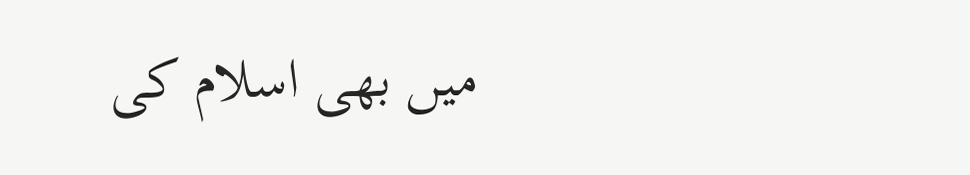میں بھی اسلام کی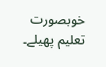خوبصورت تعلیم پھیلے۔